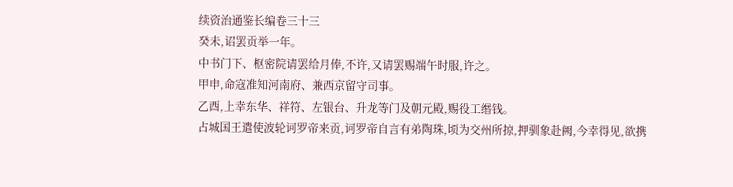续资治通鉴长编卷三十三
癸未,诏罢贡举一年。
中书门下、枢密院请罢给月俸,不许,又请罢赐端午时服,许之。
甲申,命寇准知河南府、兼西京留守司事。
乙酉,上幸东华、祥符、左银台、升龙等门及朝元殿,赐役工缗钱。
占城国王遣使波轮诃罗帝来贡,诃罗帝自言有弟陶珠,顷为交州所掠,押驯象赴阙,今幸得见,欲携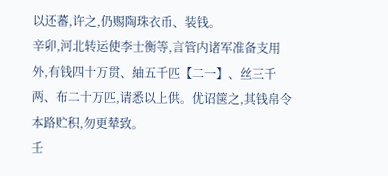以还蕃,许之,仍赐陶珠衣币、装钱。
辛卯,河北转运使李士衡等,言管内诸军准备支用外,有钱四十万贯、紬五千匹【二一】、丝三千两、布二十万匹,请悉以上供。优诏箧之,其钱帛令本路贮积,勿更辇致。
壬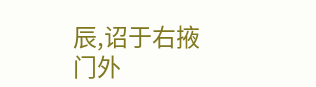辰,诏于右掖门外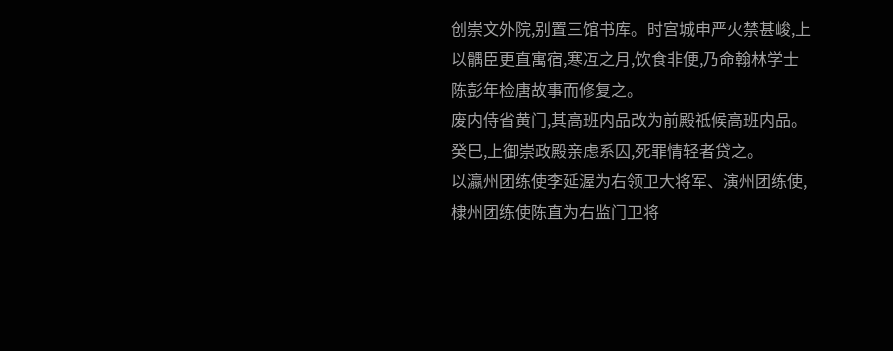创崇文外院,别置三馆书库。时宫城申严火禁甚峻,上以髃臣更直寓宿,寒冱之月,饮食非便,乃命翰林学士陈彭年检唐故事而修复之。
废内侍省黄门,其高班内品改为前殿祗候高班内品。
癸巳,上御崇政殿亲虑系囚,死罪情轻者贷之。
以瀛州团练使李延渥为右领卫大将军、演州团练使,棣州团练使陈直为右监门卫将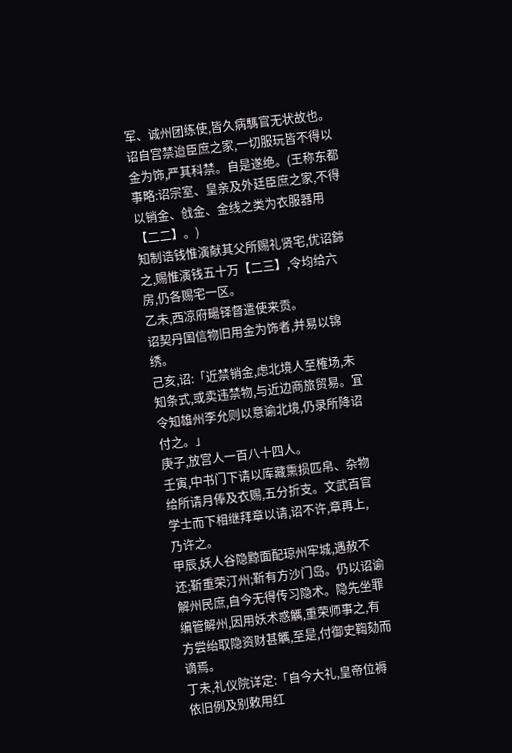军、诚州团练使,皆久病騳官无状故也。
诏自宫禁迨臣庶之家,一切服玩皆不得以金为饰,严其科禁。自是遂绝。(王称东都事略:诏宗室、皇亲及外廷臣庶之家,不得以销金、戗金、金线之类为衣服器用【二二】。)
知制诰钱惟演献其父所赐礼贤宅,优诏銟之,赐惟演钱五十万【二三】,令均给六房,仍各赐宅一区。
乙未,西凉府畼铎督遣使来贡。
诏契丹国信物旧用金为饰者,并易以锦绣。
己亥,诏:「近禁销金,虑北境人至榷场,未知条式,或卖违禁物,与近边商旅贸易。宜令知雄州李允则以意谕北境,仍录所降诏付之。」
庚子,放宫人一百八十四人。
壬寅,中书门下请以库藏熏损匹帛、杂物给所请月俸及衣赐,五分折支。文武百官学士而下相继拜章以请,诏不许,章再上,乃许之。
甲辰,妖人谷隐黥面配琼州牢城,遇赦不还;靳重荣汀州;靳有方沙门岛。仍以诏谕解州民庶,自今无得传习隐术。隐先坐罪编管解州,因用妖术惑觽,重荣师事之,有方尝绐取隐资财甚觽,至是,付御史鞫劾而谪焉。
丁未,礼仪院详定:「自今大礼,皇帝位褥依旧例及别敕用红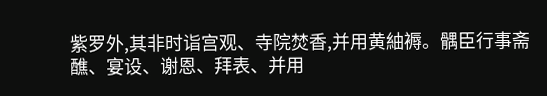紫罗外,其非时诣宫观、寺院焚香,并用黄紬褥。髃臣行事斋醮、宴设、谢恩、拜表、并用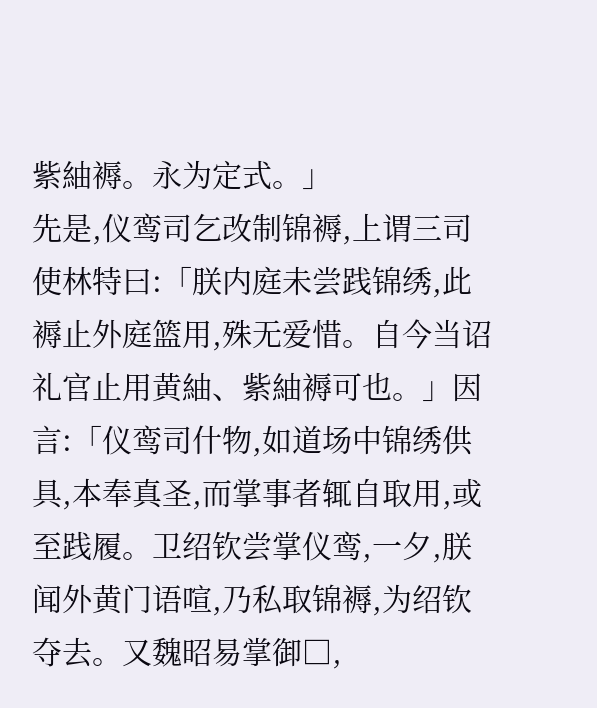紫紬褥。永为定式。」
先是,仪鸾司乞改制锦褥,上谓三司使林特曰:「朕内庭未尝践锦绣,此褥止外庭篮用,殊无爱惜。自今当诏礼官止用黄紬、紫紬褥可也。」因言:「仪鸾司什物,如道场中锦绣供具,本奉真圣,而掌事者辄自取用,或至践履。卫绍钦尝掌仪鸾,一夕,朕闻外黄门语喧,乃私取锦褥,为绍钦夺去。又魏昭易掌御□,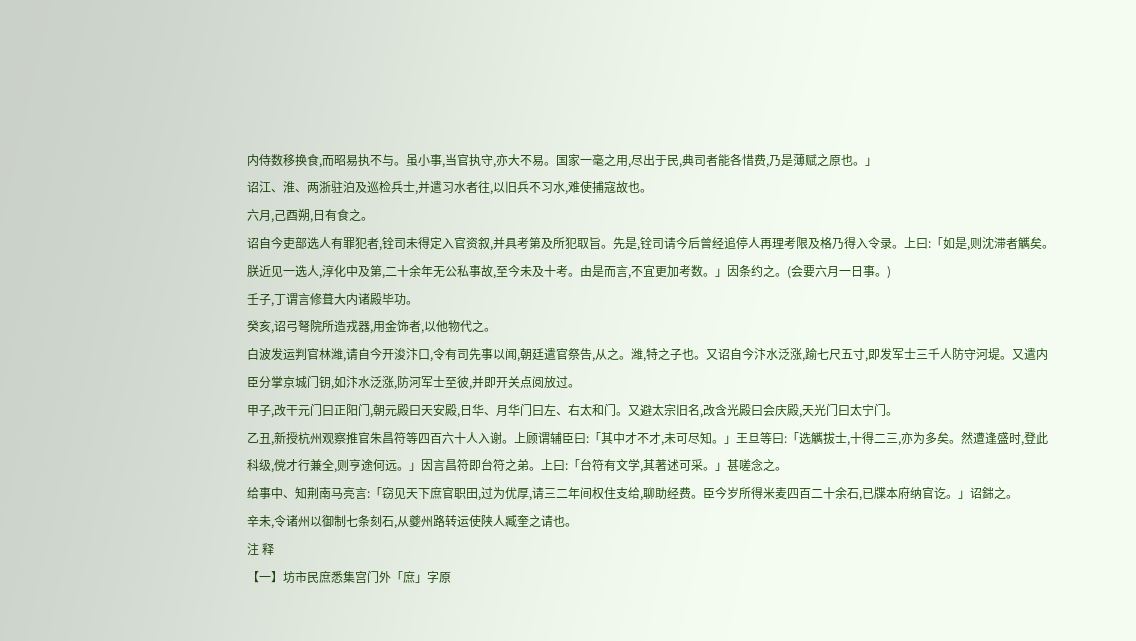内侍数移换食,而昭易执不与。虽小事,当官执守,亦大不易。国家一毫之用,尽出于民,典司者能各惜费,乃是薄赋之原也。」
诏江、淮、两浙驻泊及巡检兵士,并遣习水者往,以旧兵不习水,难使捕寇故也。
六月,己酉朔,日有食之。
诏自今吏部选人有罪犯者,铨司未得定入官资叙,并具考第及所犯取旨。先是,铨司请今后曾经追停人再理考限及格乃得入令录。上曰:「如是,则沈滞者觽矣。朕近见一选人,淳化中及第,二十余年无公私事故,至今未及十考。由是而言,不宜更加考数。」因条约之。(会要六月一日事。)
壬子,丁谓言修葺大内诸殿毕功。
癸亥,诏弓弩院所造戎器,用金饰者,以他物代之。
白波发运判官林潍,请自今开浚汴口,令有司先事以闻,朝廷遣官祭告,从之。潍,特之子也。又诏自今汴水泛涨,踰七尺五寸,即发军士三千人防守河堤。又遣内臣分掌京城门钥,如汴水泛涨,防河军士至彼,并即开关点阅放过。
甲子,改干元门曰正阳门,朝元殿曰天安殿,日华、月华门曰左、右太和门。又避太宗旧名,改含光殿曰会庆殿,天光门曰太宁门。
乙丑,新授杭州观察推官朱昌符等四百六十人入谢。上顾谓辅臣曰:「其中才不才,未可尽知。」王旦等曰:「选觽拔士,十得二三,亦为多矣。然遭逢盛时,登此科级,傥才行兼全,则亨途何远。」因言昌符即台符之弟。上曰:「台符有文学,其著述可采。」甚嗟念之。
给事中、知荆南马亮言:「窃见天下庶官职田,过为优厚,请三二年间权住支给,聊助经费。臣今岁所得米麦四百二十余石,已牒本府纳官讫。」诏銟之。
辛未,令诸州以御制七条刻石,从夔州路转运使陕人臧奎之请也。
注 释
【一】坊市民庶悉集宫门外「庶」字原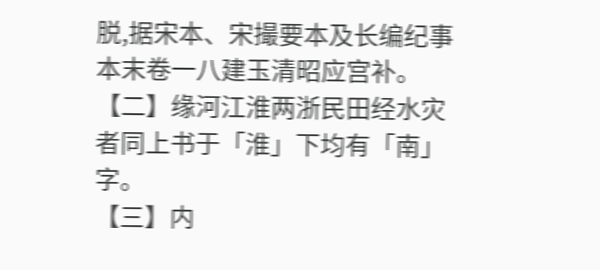脱,据宋本、宋撮要本及长编纪事本末卷一八建玉清昭应宫补。
【二】缘河江淮两浙民田经水灾者同上书于「淮」下均有「南」字。
【三】内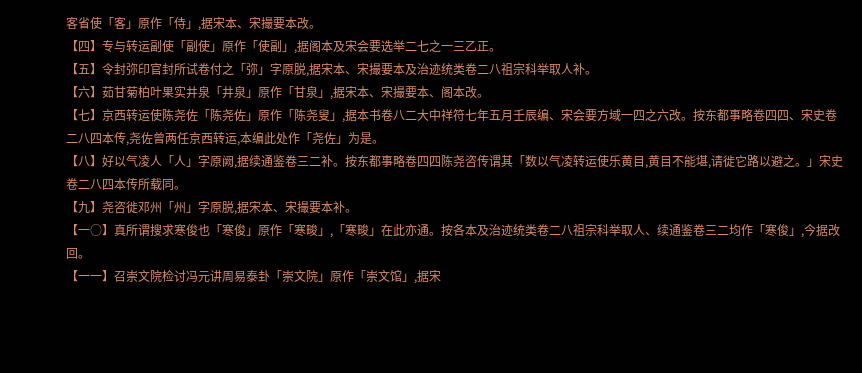客省使「客」原作「侍」,据宋本、宋撮要本改。
【四】专与转运副使「副使」原作「使副」,据阁本及宋会要选举二七之一三乙正。
【五】令封弥印官封所试卷付之「弥」字原脱,据宋本、宋撮要本及治迹统类卷二八祖宗科举取人补。
【六】茹甘菊柏叶果实井泉「井泉」原作「甘泉」,据宋本、宋撮要本、阁本改。
【七】京西转运使陈尧佐「陈尧佐」原作「陈尧叟」,据本书卷八二大中祥符七年五月壬辰编、宋会要方域一四之六改。按东都事略卷四四、宋史卷二八四本传,尧佐曾两任京西转运,本编此处作「尧佐」为是。
【八】好以气凌人「人」字原阙,据续通鉴卷三二补。按东都事略卷四四陈尧咨传谓其「数以气凌转运使乐黄目,黄目不能堪,请徙它路以避之。」宋史卷二八四本传所载同。
【九】尧咨徙邓州「州」字原脱,据宋本、宋撮要本补。
【一○】真所谓搜求寒俊也「寒俊」原作「寒畯」,「寒畯」在此亦通。按各本及治迹统类卷二八祖宗科举取人、续通鉴卷三二均作「寒俊」,今据改回。
【一一】召崇文院检讨冯元讲周易泰卦「崇文院」原作「崇文馆」,据宋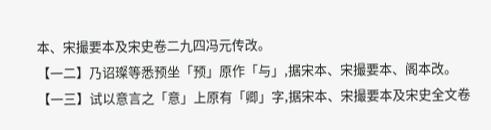本、宋撮要本及宋史卷二九四冯元传改。
【一二】乃诏璨等悉预坐「预」原作「与」,据宋本、宋撮要本、阁本改。
【一三】试以意言之「意」上原有「卿」字,据宋本、宋撮要本及宋史全文卷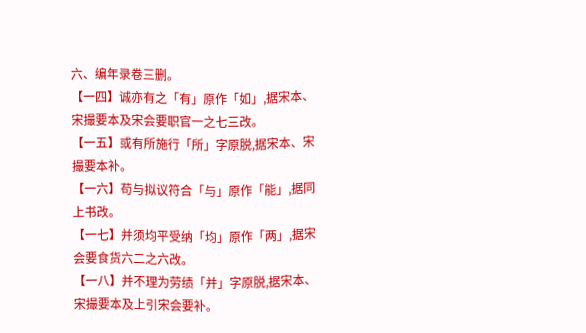六、编年录卷三删。
【一四】诚亦有之「有」原作「如」,据宋本、宋撮要本及宋会要职官一之七三改。
【一五】或有所施行「所」字原脱,据宋本、宋撮要本补。
【一六】苟与拟议符合「与」原作「能」,据同上书改。
【一七】并须均平受纳「均」原作「两」,据宋会要食货六二之六改。
【一八】并不理为劳绩「并」字原脱,据宋本、宋撮要本及上引宋会要补。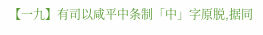【一九】有司以咸平中条制「中」字原脱,据同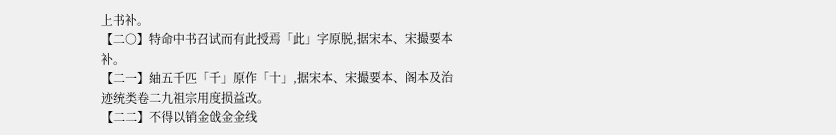上书补。
【二○】特命中书召试而有此授焉「此」字原脱,据宋本、宋撮要本补。
【二一】紬五千匹「千」原作「十」,据宋本、宋撮要本、阁本及治迹统类卷二九祖宗用度损益改。
【二二】不得以销金戗金金线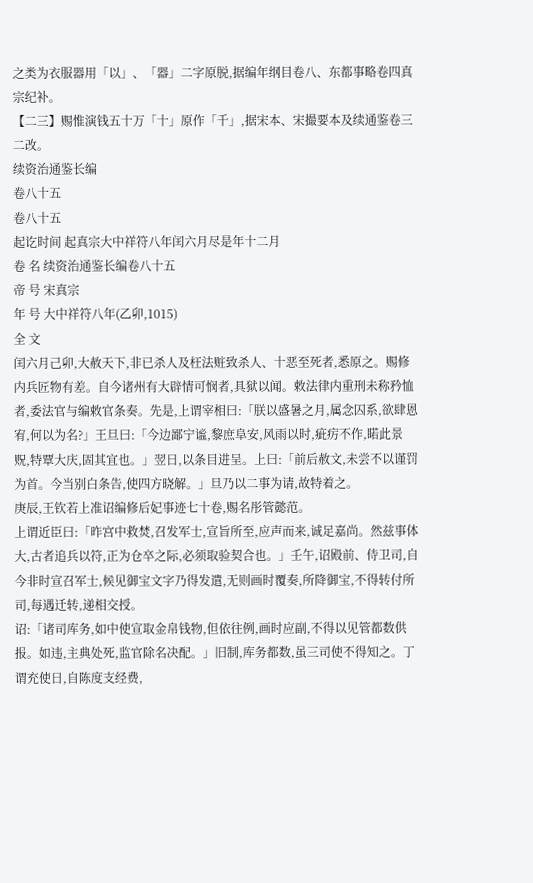之类为衣服器用「以」、「器」二字原脱,据编年纲目卷八、东都事略卷四真宗纪补。
【二三】赐惟演钱五十万「十」原作「千」,据宋本、宋撮要本及续通鉴卷三二改。
续资治通鉴长编
卷八十五
卷八十五
起讫时间 起真宗大中祥符八年闰六月尽是年十二月
卷 名 续资治通鉴长编卷八十五
帝 号 宋真宗
年 号 大中祥符八年(乙卯,1015)
全 文
闰六月己卯,大赦天下,非已杀人及枉法赃致杀人、十恶至死者,悉原之。赐修内兵匠物有差。自今诸州有大辟情可悯者,具狱以闻。敕法律内重刑未称矜恤者,委法官与编敕官条奏。先是,上谓宰相曰:「朕以盛暑之月,属念囚系,欲肆恩宥,何以为名?」王旦曰:「今边鄙宁谧,黎庶阜安,风雨以时,疵疠不作,睰此景贶,特覃大庆,固其宜也。」翌日,以条目进呈。上曰:「前后赦文,未尝不以谨罚为首。今当别白条告,使四方晓解。」旦乃以二事为请,故特着之。
庚辰,王钦若上准诏编修后妃事迹七十卷,赐名彤管懿范。
上谓近臣曰:「昨宫中救焚,召发军士,宣旨所至,应声而来,诚足嘉尚。然兹事体大,古者追兵以符,正为仓卒之际,必须取验契合也。」壬午,诏殿前、侍卫司,自今非时宣召军士,候见御宝文字乃得发遣,无则画时覆奏,所降御宝,不得转付所司,每遇迁转,递相交授。
诏:「诸司库务,如中使宣取金帛钱物,但依往例,画时应副,不得以见管都数供报。如违,主典处死,监官除名决配。」旧制,库务都数,虽三司使不得知之。丁谓充使日,自陈度支经费,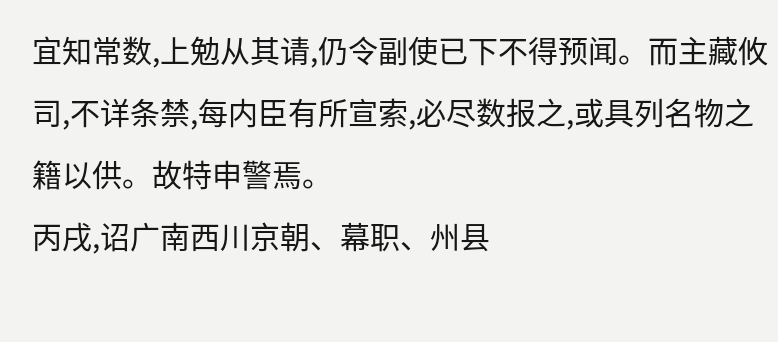宜知常数,上勉从其请,仍令副使已下不得预闻。而主藏攸司,不详条禁,每内臣有所宣索,必尽数报之,或具列名物之籍以供。故特申警焉。
丙戌,诏广南西川京朝、幕职、州县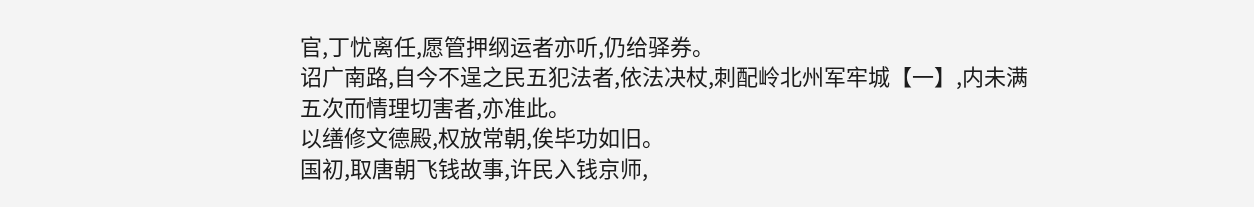官,丁忧离任,愿管押纲运者亦听,仍给驿券。
诏广南路,自今不逞之民五犯法者,依法决杖,刺配岭北州军牢城【一】,内未满五次而情理切害者,亦准此。
以缮修文德殿,权放常朝,俟毕功如旧。
国初,取唐朝飞钱故事,许民入钱京师,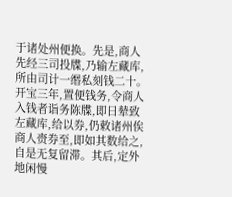于诸处州便换。先是,商人先经三司投牒,乃输左藏库,所由司计一缗私刻钱二十。开宝三年,置便钱务,令商人入钱者诣务陈牒,即日辇致左藏库,给以券,仍敕诸州俟商人赍券至,即如其数给之,自是无复留滞。其后,定外地闲慢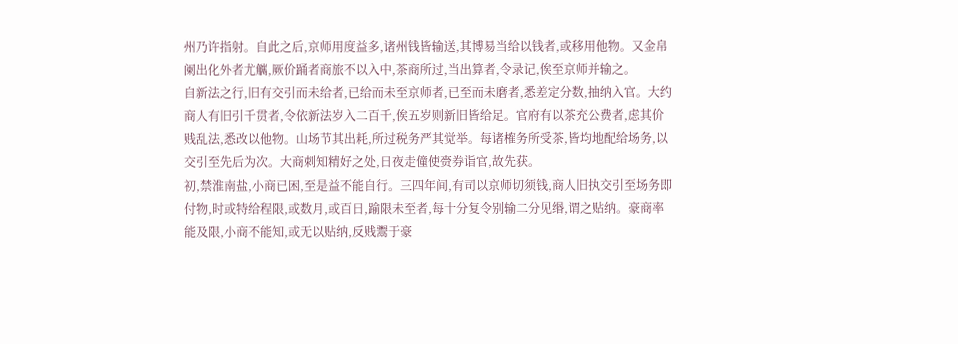州乃许指射。自此之后,京师用度益多,诸州钱皆输送,其博易当给以钱者,或移用他物。又金帛阑出化外者尤觽,厥价踊者商旅不以入中,茶商所过,当出算者,令录记,俟至京师并输之。
自新法之行,旧有交引而未给者,已给而未至京师者,已至而未磨者,悉差定分数,抽纳入官。大约商人有旧引千贯者,令依新法岁入二百千,俟五岁则新旧皆给足。官府有以茶充公费者,虑其价贱乱法,悉改以他物。山场节其出耗,所过税务严其觉举。每诸榷务所受茶,皆均地配给场务,以交引至先后为次。大商刺知精好之处,日夜走僮使赍券诣官,故先获。
初,禁淮南盐,小商已困,至是益不能自行。三四年间,有司以京师切须钱,商人旧执交引至场务即付物,时或特给程限,或数月,或百日,踰限未至者,每十分复令别输二分见缗,谓之贴纳。豪商率能及限,小商不能知,或无以贴纳,反贱鬻于豪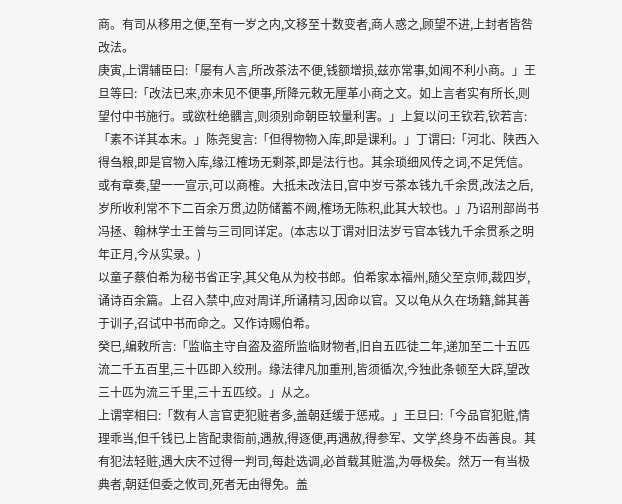商。有司从移用之便,至有一岁之内,文移至十数变者,商人惑之,顾望不进,上封者皆咎改法。
庚寅,上谓辅臣曰:「屡有人言,所改茶法不便,钱额增损,兹亦常事,如闻不利小商。」王旦等曰:「改法已来,亦未见不便事,所降元敕无厘革小商之文。如上言者实有所长,则望付中书施行。或欲杜绝髃言,则须别命朝臣较量利害。」上复以问王钦若,钦若言:「素不详其本末。」陈尧叟言:「但得物物入库,即是课利。」丁谓曰:「河北、陕西入得刍粮,即是官物入库,缘江榷场无剩茶,即是法行也。其余琐细风传之词,不足凭信。或有章奏,望一一宣示,可以商榷。大抵未改法日,官中岁亏茶本钱九千余贯,改法之后,岁所收利常不下二百余万贯,边防储蓄不阙,榷场无陈积,此其大较也。」乃诏刑部尚书冯拯、翰林学士王曾与三司同详定。(本志以丁谓对旧法岁亏官本钱九千余贯系之明年正月,今从实录。)
以童子蔡伯希为秘书省正字,其父龟从为校书郎。伯希家本福州,随父至京师,裁四岁,诵诗百余篇。上召入禁中,应对周详,所诵精习,因命以官。又以龟从久在场籍,銟其善于训子,召试中书而命之。又作诗赐伯希。
癸巳,编敕所言:「监临主守自盗及盗所监临财物者,旧自五匹徒二年,递加至二十五匹流二千五百里,三十匹即入绞刑。缘法律凡加重刑,皆须循次,今独此条顿至大辟,望改三十匹为流三千里,三十五匹绞。」从之。
上谓宰相曰:「数有人言官吏犯赃者多,盖朝廷缓于惩戒。」王旦曰:「今品官犯赃,情理乖当,但千钱已上皆配隶衙前,遇赦,得逐便,再遇赦,得参军、文学,终身不齿善良。其有犯法轻赃,遇大庆不过得一判司,每赴选调,必首载其赃滥,为辱极矣。然万一有当极典者,朝廷但委之攸司,死者无由得免。盖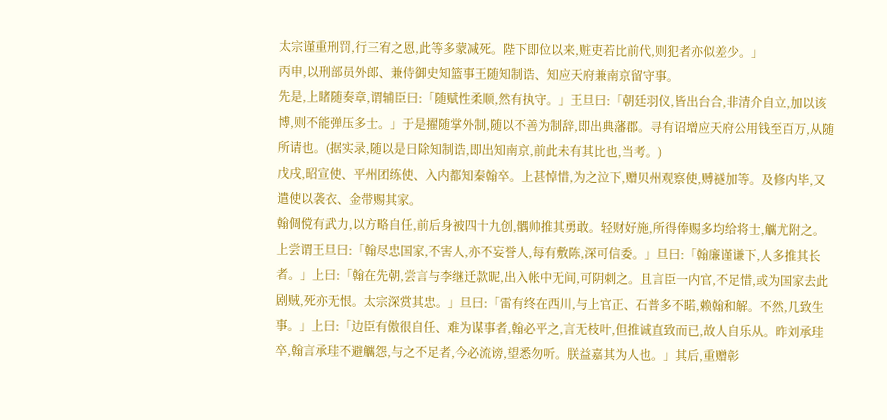太宗谨重刑罚,行三宥之恩,此等多蒙减死。陛下即位以来,赃吏若比前代,则犯者亦似差少。」
丙申,以刑部员外郎、兼侍御史知篮事王随知制诰、知应天府兼南京留守事。
先是,上睹随奏章,谓辅臣曰:「随赋性柔顺,然有执守。」王旦曰:「朝廷羽仪,皆出台合,非清介自立,加以该博,则不能弹压多士。」于是擢随掌外制,随以不善为制辞,即出典藩郡。寻有诏增应天府公用钱至百万,从随所请也。(据实录,随以是日除知制诰,即出知南京,前此未有其比也,当考。)
戊戌,昭宣使、平州团练使、入内都知秦翰卒。上甚悼惜,为之泣下,赠贝州观察使,赙襚加等。及修内毕,又遣使以袭衣、金带赐其家。
翰倜傥有武力,以方略自任,前后身被四十九创,髃帅推其勇敢。轻财好施,所得俸赐多均给将士,觽尤附之。上尝谓王旦曰:「翰尽忠国家,不害人,亦不妄誉人,每有敷陈,深可信委。」旦曰:「翰廉谨谦下,人多推其长者。」上曰:「翰在先朝,尝言与李继迁款昵,出入帐中无间,可阴刺之。且言臣一内官,不足惜,或为国家去此剧贼,死亦无恨。太宗深赏其忠。」旦曰:「雷有终在西川,与上官正、石普多不睰,赖翰和解。不然,几致生事。」上曰:「边臣有傲很自任、难为谋事者,翰必平之,言无枝叶,但推诚直致而已,故人自乐从。昨刘承珪卒,翰言承珪不避觽怨,与之不足者,今必流谤,望悉勿听。朕益嘉其为人也。」其后,重赠彰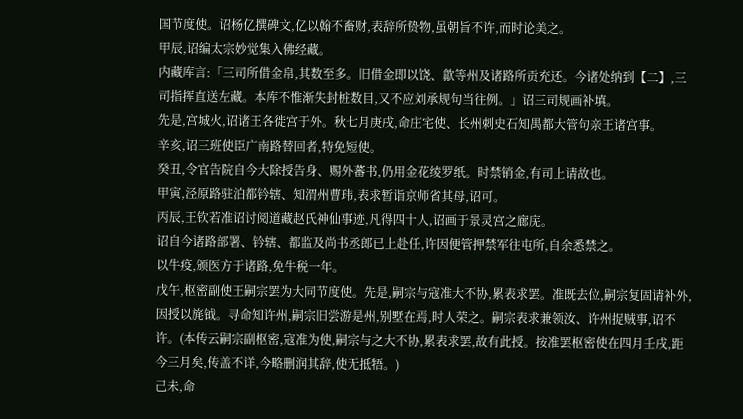国节度使。诏杨亿撰碑文,亿以翰不畜财,表辞所贽物,虽朝旨不许,而时论美之。
甲辰,诏编太宗妙觉集入佛经藏。
内藏库言:「三司所借金帛,其数至多。旧借金即以饶、歙等州及诸路所贡充还。今诸处纳到【二】,三司指挥直送左藏。本库不惟渐失封桩数目,又不应刘承规句当往例。」诏三司规画补填。
先是,宫城火,诏诸王各徙宫于外。秋七月庚戌,命庄宅使、长州刺史石知禺都大管句亲王诸宫事。
辛亥,诏三班使臣广南路替回者,特免短使。
癸丑,令官告院自今大除授告身、赐外蕃书,仍用金花绫罗纸。时禁销金,有司上请故也。
甲寅,泾原路驻泊都钤辖、知渭州曹玮,表求暂诣京师省其母,诏可。
丙辰,王钦若准诏讨阅道藏赵氏神仙事迹,凡得四十人,诏画于景灵宫之廊庑。
诏自今诸路部署、钤辖、都监及尚书丞郎已上赴任,许因便管押禁军往屯所,自余悉禁之。
以牛疫,颁医方于诸路,免牛税一年。
戊午,枢密副使王嗣宗罢为大同节度使。先是,嗣宗与寇准大不协,累表求罢。准既去位,嗣宗复固请补外,因授以旄钺。寻命知许州,嗣宗旧尝游是州,别墅在焉,时人荣之。嗣宗表求兼领汝、许州捉贼事,诏不许。(本传云嗣宗副枢密,寇准为使,嗣宗与之大不协,累表求罢,故有此授。按准罢枢密使在四月壬戌,距今三月矣,传盖不详,今略删润其辞,使无抵牾。)
己未,命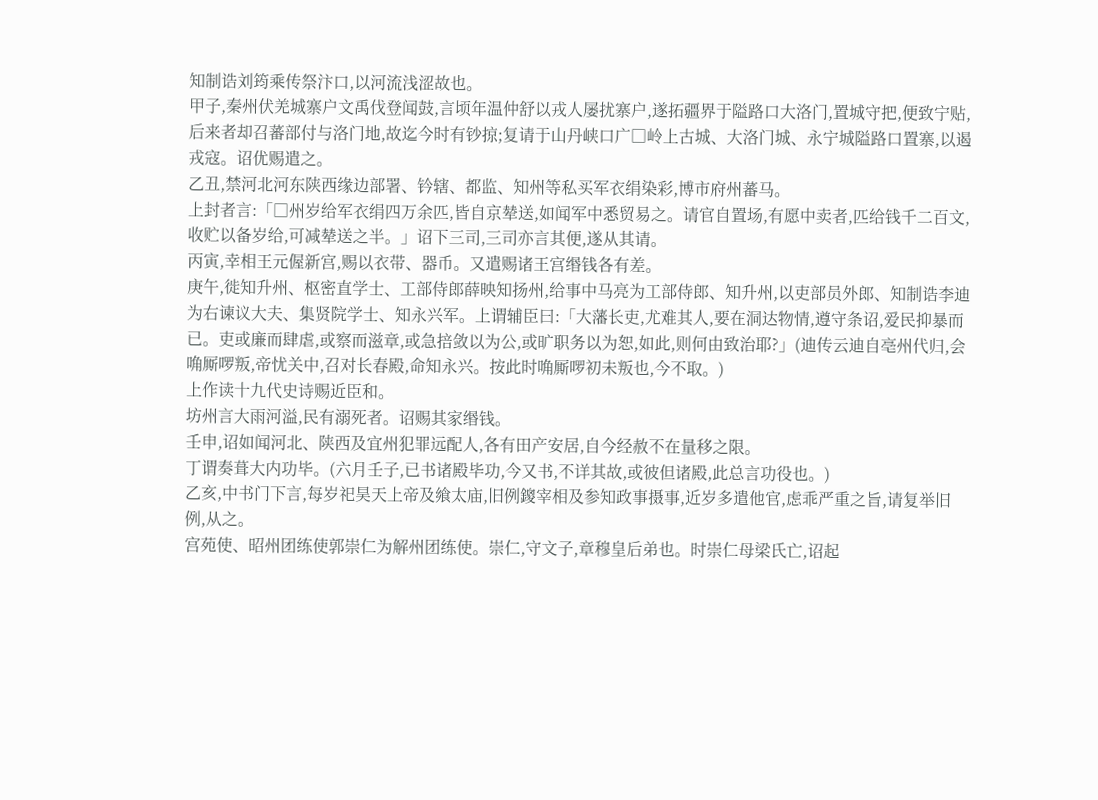知制诰刘筠乘传祭汴口,以河流浅涩故也。
甲子,秦州伏羌城寨户文禹伐登闻鼓,言顷年温仲舒以戎人屡扰寨户,遂拓疆界于隘路口大洛门,置城守把,便致宁贴,后来者却召蕃部付与洛门地,故迄今时有钞掠;复请于山丹峡口广□岭上古城、大洛门城、永宁城隘路口置寨,以遏戎寇。诏优赐遣之。
乙丑,禁河北河东陕西缘边部署、钤辖、都监、知州等私买军衣绢染彩,博市府州蕃马。
上封者言:「□州岁给军衣绢四万余匹,皆自京辇送,如闻军中悉贸易之。请官自置场,有愿中卖者,匹给钱千二百文,收贮以备岁给,可减辇送之半。」诏下三司,三司亦言其便,遂从其请。
丙寅,幸相王元偓新宫,赐以衣带、器币。又遣赐诸王宫缗钱各有差。
庚午,徙知升州、枢密直学士、工部侍郎薛映知扬州,给事中马亮为工部侍郎、知升州,以吏部员外郎、知制诰李迪为右谏议大夫、集贤院学士、知永兴军。上谓辅臣曰:「大藩长吏,尤难其人,要在洞达物情,遵守条诏,爱民抑暴而已。吏或廉而肆虐,或察而滋章,或急掊敛以为公,或旷职务以为恕,如此,则何由致治耶?」(迪传云迪自亳州代归,会唃厮啰叛,帝忧关中,召对长春殿,命知永兴。按此时唃厮啰初未叛也,今不取。)
上作读十九代史诗赐近臣和。
坊州言大雨河溢,民有溺死者。诏赐其家缗钱。
壬申,诏如闻河北、陕西及宜州犯罪远配人,各有田产安居,自今经赦不在量移之限。
丁谓奏葺大内功毕。(六月壬子,已书诸殿毕功,今又书,不详其故,或彼但诸殿,此总言功役也。)
乙亥,中书门下言,每岁祀昊天上帝及飨太庙,旧例鎫宰相及参知政事摄事,近岁多遣他官,虑乖严重之旨,请复举旧例,从之。
宫苑使、昭州团练使郭崇仁为解州团练使。崇仁,守文子,章穆皇后弟也。时崇仁母梁氏亡,诏起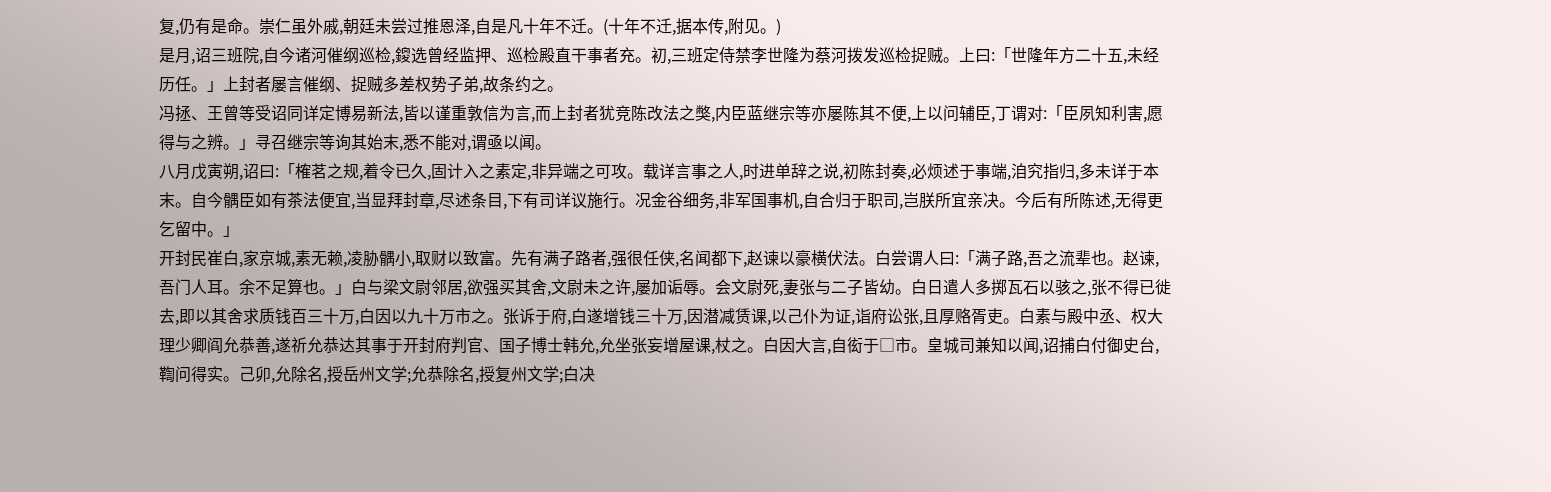复,仍有是命。崇仁虽外戚,朝廷未尝过推恩泽,自是凡十年不迁。(十年不迁,据本传,附见。)
是月,诏三班院,自今诸河催纲巡检,鎫选曾经监押、巡检殿直干事者充。初,三班定侍禁李世隆为蔡河拨发巡检捉贼。上曰:「世隆年方二十五,未经历任。」上封者屡言催纲、捉贼多差权势子弟,故条约之。
冯拯、王曾等受诏同详定博易新法,皆以谨重敦信为言,而上封者犹竞陈改法之獘,内臣蓝继宗等亦屡陈其不便,上以问辅臣,丁谓对:「臣夙知利害,愿得与之辨。」寻召继宗等询其始末,悉不能对,谓亟以闻。
八月戊寅朔,诏曰:「榷茗之规,着令已久,固计入之素定,非异端之可攻。载详言事之人,时进单辞之说,初陈封奏,必烦述于事端,洎究指归,多未详于本末。自今髃臣如有茶法便宜,当显拜封章,尽述条目,下有司详议施行。况金谷细务,非军国事机,自合归于职司,岂朕所宜亲决。今后有所陈述,无得更乞留中。」
开封民崔白,家京城,素无赖,凌胁髃小,取财以致富。先有满子路者,强很任侠,名闻都下,赵谏以豪横伏法。白尝谓人曰:「满子路,吾之流辈也。赵谏,吾门人耳。余不足算也。」白与梁文尉邻居,欲强买其舍,文尉未之许,屡加诟辱。会文尉死,妻张与二子皆幼。白日遣人多掷瓦石以骇之,张不得已徙去,即以其舍求质钱百三十万,白因以九十万市之。张诉于府,白遂增钱三十万,因潜减赁课,以己仆为证,诣府讼张,且厚赂胥吏。白素与殿中丞、权大理少卿阎允恭善,遂祈允恭达其事于开封府判官、国子博士韩允,允坐张妄增屋课,杖之。白因大言,自衒于□市。皇城司兼知以闻,诏捕白付御史台,鞫问得实。己卯,允除名,授岳州文学;允恭除名,授复州文学;白决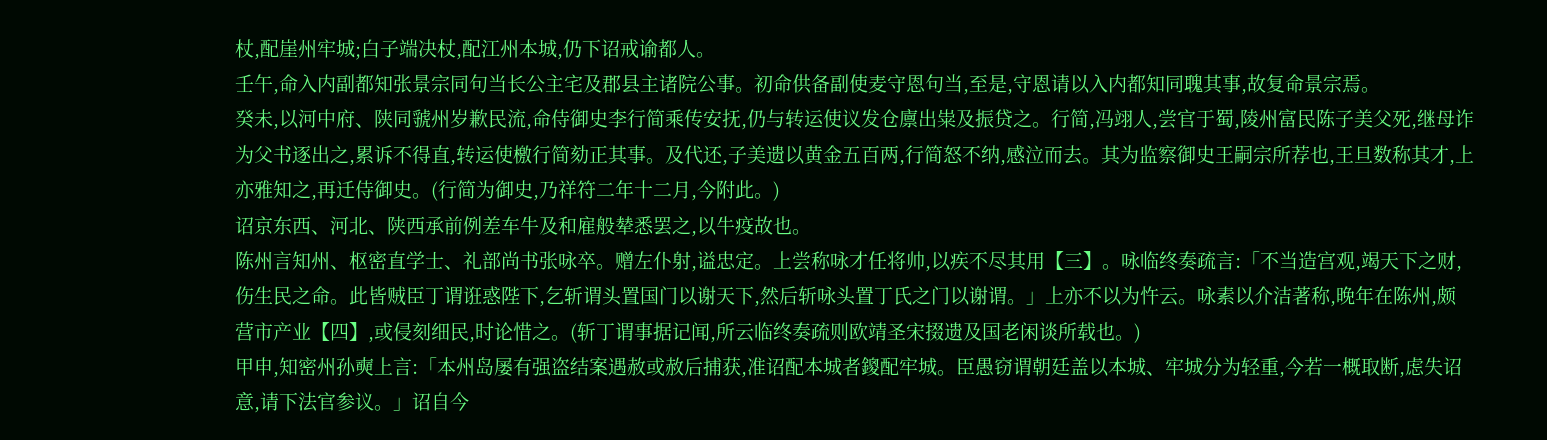杖,配崖州牢城;白子端决杖,配江州本城,仍下诏戒谕都人。
壬午,命入内副都知张景宗同句当长公主宅及郡县主诸院公事。初命供备副使麦守恩句当,至是,守恩请以入内都知同聭其事,故复命景宗焉。
癸未,以河中府、陕同虢州岁歉民流,命侍御史李行简乘传安抚,仍与转运使议发仓廪出粜及振贷之。行简,冯翊人,尝官于蜀,陵州富民陈子美父死,继母诈为父书逐出之,累诉不得直,转运使檄行简劾正其事。及代还,子美遗以黄金五百两,行简怒不纳,感泣而去。其为监察御史王嗣宗所荐也,王旦数称其才,上亦雅知之,再迁侍御史。(行简为御史,乃祥符二年十二月,今附此。)
诏京东西、河北、陕西承前例差车牛及和雇般辇悉罢之,以牛疫故也。
陈州言知州、枢密直学士、礼部尚书张咏卒。赠左仆射,谥忠定。上尝称咏才任将帅,以疾不尽其用【三】。咏临终奏疏言:「不当造宫观,竭天下之财,伤生民之命。此皆贼臣丁谓诳惑陛下,乞斩谓头置国门以谢天下,然后斩咏头置丁氏之门以谢谓。」上亦不以为忤云。咏素以介洁著称,晚年在陈州,颇营市产业【四】,或侵刻细民,时论惜之。(斩丁谓事据记闻,所云临终奏疏则欧靖圣宋掇遗及国老闲谈所载也。)
甲申,知密州孙奭上言:「本州岛屡有强盗结案遇赦或赦后捕获,准诏配本城者鎫配牢城。臣愚窃谓朝廷盖以本城、牢城分为轻重,今若一概取断,虑失诏意,请下法官参议。」诏自今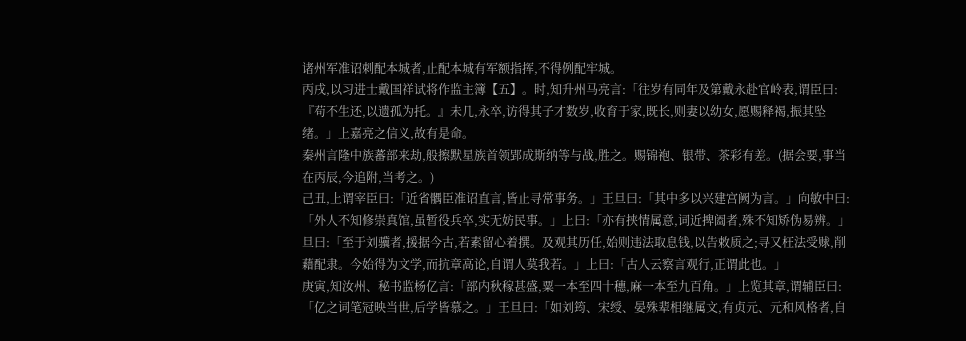诸州军准诏刺配本城者,止配本城有军额指挥,不得例配牢城。
丙戌,以习进士戴国祥试将作监主簿【五】。时,知升州马亮言:「往岁有同年及第戴永赴官岭表,谓臣曰:『苟不生还,以遗孤为托。』未几,永卒,访得其子才数岁,收育于家,既长,则妻以幼女,愿赐释褐,振其坠绪。」上嘉亮之信义,故有是命。
秦州言隆中族蕃部来劫,般擦默星族首领郢成斯纳等与战,胜之。赐锦袍、银带、茶彩有差。(据会要,事当在丙辰,今追附,当考之。)
己丑,上谓宰臣曰:「近省髃臣准诏直言,皆止寻常事务。」王旦曰:「其中多以兴建宫阙为言。」向敏中曰:「外人不知修崇真馆,虽暂役兵卒,实无妨民事。」上曰:「亦有挟情属意,词近捭阖者,殊不知矫伪易辨。」旦曰:「至于刘骥者,援据今古,若素留心着撰。及观其历任,始则违法取息钱,以告敕质之;寻又枉法受赇,削藉配隶。今始得为文学,而抗章高论,自谓人莫我若。」上曰:「古人云察言观行,正谓此也。」
庚寅,知汝州、秘书监杨亿言:「部内秋稼甚盛,粟一本至四十穗,麻一本至九百角。」上览其章,谓辅臣曰:「亿之词笔冠映当世,后学皆慕之。」王旦曰:「如刘筠、宋绶、晏殊辈相继属文,有贞元、元和风格者,自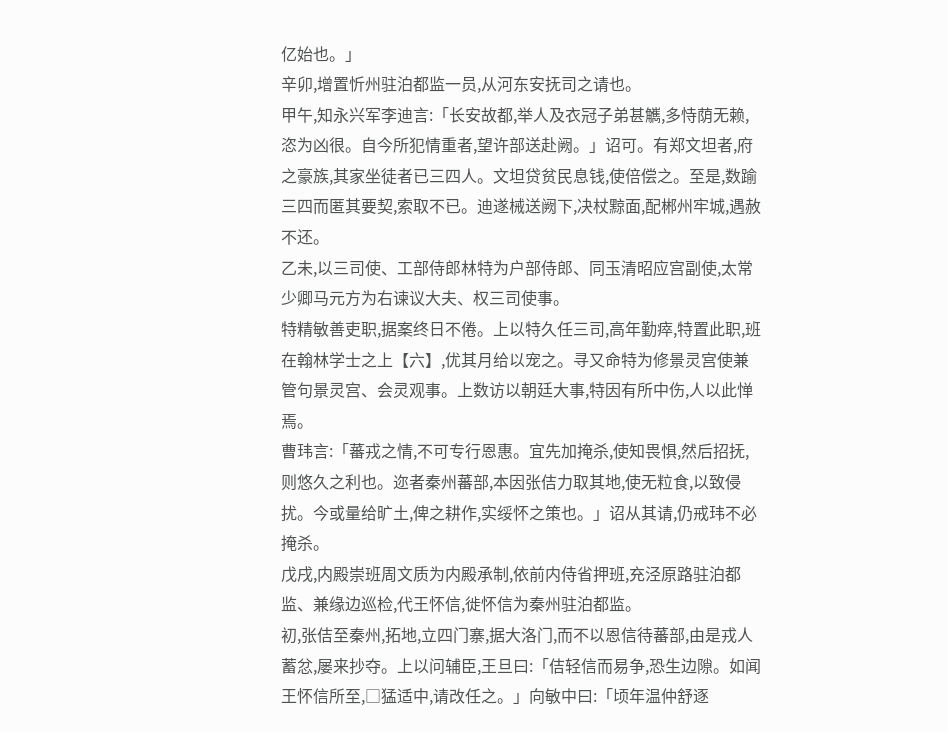亿始也。」
辛卯,增置忻州驻泊都监一员,从河东安抚司之请也。
甲午,知永兴军李迪言:「长安故都,举人及衣冠子弟甚觽,多恃荫无赖,恣为凶很。自今所犯情重者,望许部送赴阙。」诏可。有郑文坦者,府之豪族,其家坐徒者已三四人。文坦贷贫民息钱,使倍偿之。至是,数踰三四而匿其要契,索取不已。迪遂械送阙下,决杖黥面,配郴州牢城,遇赦不还。
乙未,以三司使、工部侍郎林特为户部侍郎、同玉清昭应宫副使,太常少卿马元方为右谏议大夫、权三司使事。
特精敏善吏职,据案终日不倦。上以特久任三司,高年勤瘁,特置此职,班在翰林学士之上【六】,优其月给以宠之。寻又命特为修景灵宫使兼管句景灵宫、会灵观事。上数访以朝廷大事,特因有所中伤,人以此惮焉。
曹玮言:「蕃戎之情,不可专行恩惠。宜先加掩杀,使知畏惧,然后招抚,则悠久之利也。迩者秦州蕃部,本因张佶力取其地,使无粒食,以致侵扰。今或量给旷土,俾之耕作,实绥怀之策也。」诏从其请,仍戒玮不必掩杀。
戊戌,内殿崇班周文质为内殿承制,依前内侍省押班,充泾原路驻泊都监、兼缘边巡检,代王怀信,徙怀信为秦州驻泊都监。
初,张佶至秦州,拓地,立四门寨,据大洛门,而不以恩信待蕃部,由是戎人蓄忿,屡来抄夺。上以问辅臣,王旦曰:「佶轻信而易争,恐生边隙。如闻王怀信所至,□猛适中,请改任之。」向敏中曰:「顷年温仲舒逐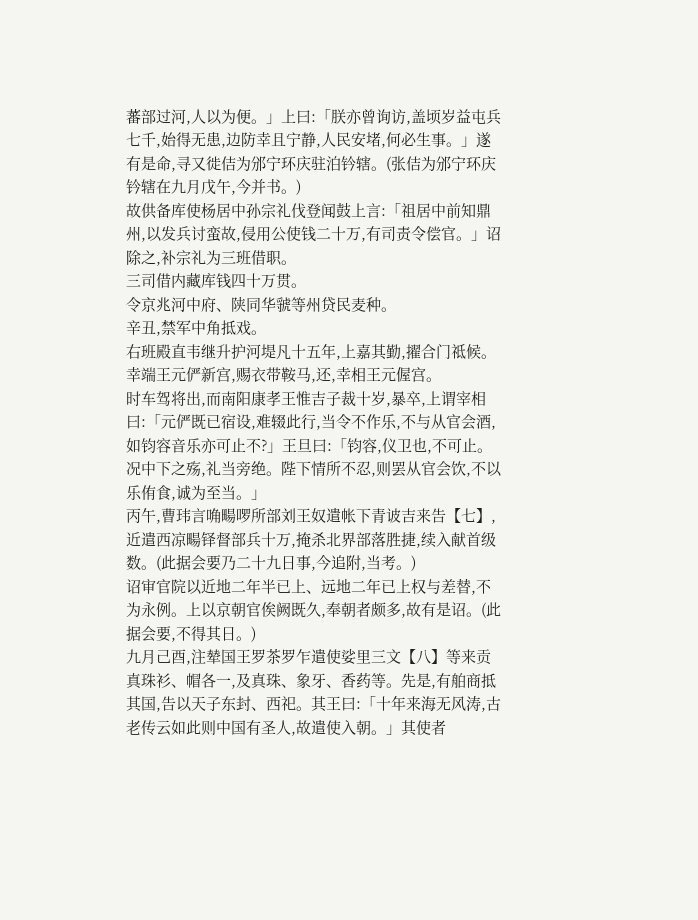蕃部过河,人以为便。」上曰:「朕亦曾询访,盖顷岁益屯兵七千,始得无患,边防幸且宁静,人民安堵,何必生事。」遂有是命,寻又徙佶为邠宁环庆驻泊钤辖。(张佶为邠宁环庆钤辖在九月戊午,今并书。)
故供备库使杨居中孙宗礼伐登闻鼓上言:「祖居中前知鼎州,以发兵讨蛮故,侵用公使钱二十万,有司责令偿官。」诏除之,补宗礼为三班借职。
三司借内藏库钱四十万贯。
令京兆河中府、陕同华虢等州贷民麦种。
辛丑,禁军中角抵戏。
右班殿直韦继升护河堤凡十五年,上嘉其勤,擢合门祗候。
幸端王元俨新宫,赐衣带鞍马,还,幸相王元偓宫。
时车驾将出,而南阳康孝王惟吉子裁十岁,暴卒,上谓宰相曰:「元俨既已宿设,难辍此行,当令不作乐,不与从官会酒,如钧容音乐亦可止不?」王旦曰:「钧容,仪卫也,不可止。况中下之殇,礼当旁绝。陛下情所不忍,则罢从官会饮,不以乐侑食,诚为至当。」
丙午,曹玮言唃畼啰所部刘王奴遣帐下青诐吉来告【七】,近遣西凉畼铎督部兵十万,掩杀北界部落胜捷,续入献首级数。(此据会要乃二十九日事,今追附,当考。)
诏审官院以近地二年半已上、远地二年已上权与差替,不为永例。上以京朝官俟阙既久,奉朝者颇多,故有是诏。(此据会要,不得其日。)
九月己酉,注辇国王罗茶罗乍遣使娑里三文【八】等来贡真珠衫、帽各一,及真珠、象牙、香药等。先是,有舶商抵其国,告以天子东封、西祀。其王曰:「十年来海无风涛,古老传云如此则中国有圣人,故遣使入朝。」其使者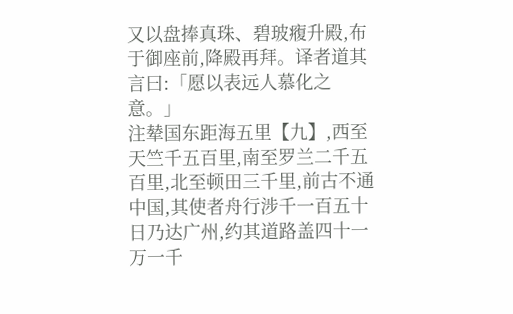又以盘捧真珠、碧玻癁升殿,布于御座前,降殿再拜。译者道其言曰:「愿以表远人慕化之意。」
注辇国东距海五里【九】,西至天竺千五百里,南至罗兰二千五百里,北至顿田三千里,前古不通中国,其使者舟行涉千一百五十日乃达广州,约其道路盖四十一万一千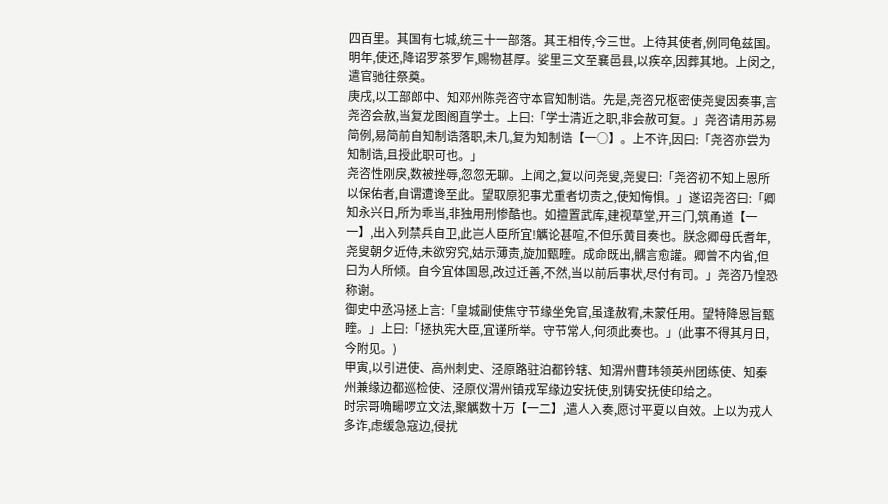四百里。其国有七城,统三十一部落。其王相传,今三世。上待其使者,例同龟兹国。明年,使还,降诏罗茶罗乍,赐物甚厚。娑里三文至襄邑县,以疾卒,因葬其地。上闵之,遣官驰往祭奠。
庚戌,以工部郎中、知邓州陈尧咨守本官知制诰。先是,尧咨兄枢密使尧叟因奏事,言尧咨会赦,当复龙图阁直学士。上曰:「学士清近之职,非会赦可复。」尧咨请用苏易简例,易简前自知制诰落职,未几,复为知制诰【一○】。上不许,因曰:「尧咨亦尝为知制诰,且授此职可也。」
尧咨性刚戾,数被挫辱,忽忽无聊。上闻之,复以问尧叟,尧叟曰:「尧咨初不知上恩所以保佑者,自谓遭谗至此。望取原犯事尤重者切责之,使知悔惧。」遂诏尧咨曰:「卿知永兴日,所为乖当,非独用刑惨酷也。如擅置武库,建视草堂,开三门,筑甬道【一一】,出入列禁兵自卫,此岂人臣所宜!觽论甚喧,不但乐黄目奏也。朕念卿母氏耆年,尧叟朝夕近侍,未欲穷究,姑示薄责,旋加甄睳。成命既出,髃言愈讙。卿曾不内省,但曰为人所倾。自今宜体国恩,改过迁善,不然,当以前后事状,尽付有司。」尧咨乃惶恐称谢。
御史中丞冯拯上言:「皇城副使焦守节缘坐免官,虽逢赦宥,未蒙任用。望特降恩旨甄睳。」上曰:「拯执宪大臣,宜谨所举。守节常人,何须此奏也。」(此事不得其月日,今附见。)
甲寅,以引进使、高州刺史、泾原路驻泊都钤辖、知渭州曹玮领英州团练使、知秦州兼缘边都巡检使、泾原仪渭州镇戎军缘边安抚使,别铸安抚使印给之。
时宗哥唃畼啰立文法,聚觽数十万【一二】,遣人入奏,愿讨平夏以自效。上以为戎人多诈,虑缓急寇边,侵扰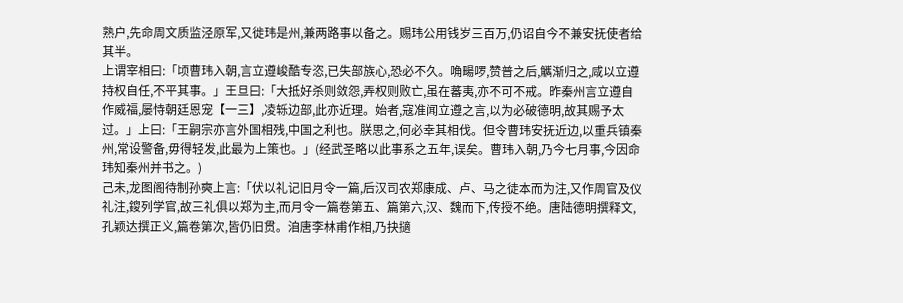熟户,先命周文质监泾原军,又徙玮是州,兼两路事以备之。赐玮公用钱岁三百万,仍诏自今不兼安抚使者给其半。
上谓宰相曰:「顷曹玮入朝,言立遵峻酷专恣,已失部族心,恐必不久。唃畼啰,赞普之后,觽渐归之,咸以立遵持权自任,不平其事。」王旦曰:「大抵好杀则敛怨,弄权则败亡,虽在蕃夷,亦不可不戒。昨秦州言立遵自作威福,屡恃朝廷恩宠【一三】,凌轹边部,此亦近理。始者,寇准闻立遵之言,以为必破德明,故其赐予太过。」上曰:「王嗣宗亦言外国相残,中国之利也。朕思之,何必幸其相伐。但令曹玮安抚近边,以重兵镇秦州,常设警备,毋得轻发,此最为上策也。」(经武圣略以此事系之五年,误矣。曹玮入朝,乃今七月事,今因命玮知秦州并书之。)
己未,龙图阁待制孙奭上言:「伏以礼记旧月令一篇,后汉司农郑康成、卢、马之徒本而为注,又作周官及仪礼注,鎫列学官,故三礼俱以郑为主,而月令一篇卷第五、篇第六,汉、魏而下,传授不绝。唐陆德明撰释文,孔颖达撰正义,篇卷第次,皆仍旧贯。洎唐李林甫作相,乃抉擿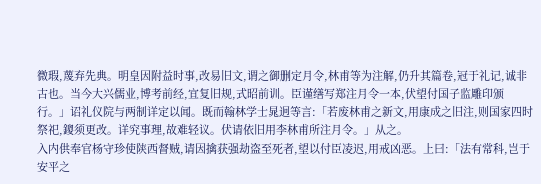微瑕,蔑弃先典。明皇因附益时事,改易旧文,谓之御删定月令,林甫等为注解,仍升其篇卷,冠于礼记,诚非古也。当今大兴儒业,博考前经,宜复旧规,式昭前训。臣谨缮写郑注月令一本,伏望付国子监雕印颁行。」诏礼仪院与两制详定以闻。既而翰林学士晁迥等言:「若废林甫之新文,用康成之旧注,则国家四时祭祀,鎫须更改。详究事理,故难轻议。伏请依旧用李林甫所注月令。」从之。
入内供奉官杨守珍使陕西督贼,请因擒获强劫盗至死者,望以付臣凌迟,用戒凶恶。上曰:「法有常科,岂于安平之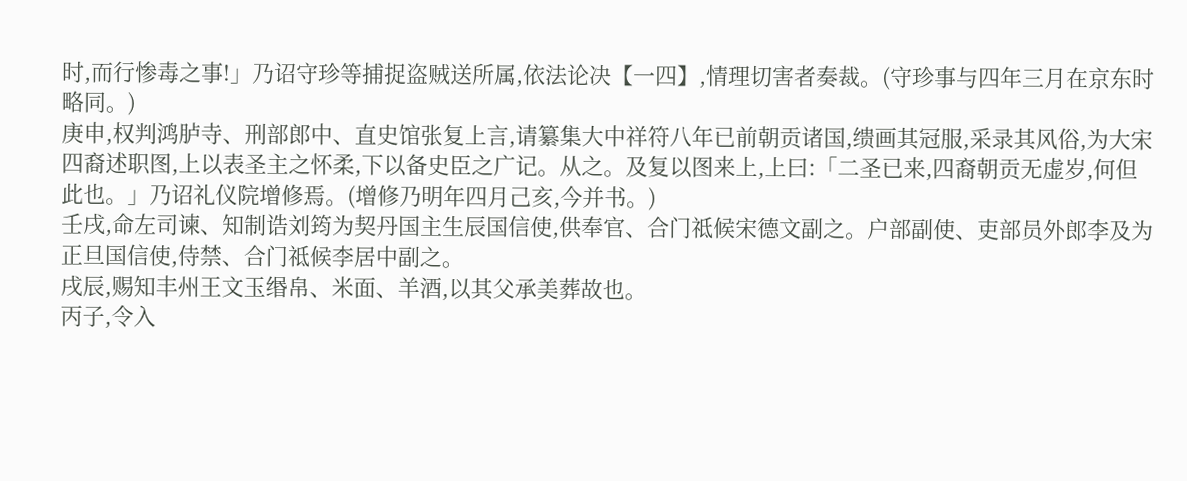时,而行惨毒之事!」乃诏守珍等捕捉盗贼送所属,依法论决【一四】,情理切害者奏裁。(守珍事与四年三月在京东时略同。)
庚申,权判鸿胪寺、刑部郎中、直史馆张复上言,请纂集大中祥符八年已前朝贡诸国,缋画其冠服,采录其风俗,为大宋四裔述职图,上以表圣主之怀柔,下以备史臣之广记。从之。及复以图来上,上曰:「二圣已来,四裔朝贡无虚岁,何但此也。」乃诏礼仪院增修焉。(增修乃明年四月己亥,今并书。)
壬戌,命左司谏、知制诰刘筠为契丹国主生辰国信使,供奉官、合门祗候宋德文副之。户部副使、吏部员外郎李及为正旦国信使,侍禁、合门祗候李居中副之。
戌辰,赐知丰州王文玉缗帛、米面、羊酒,以其父承美葬故也。
丙子,令入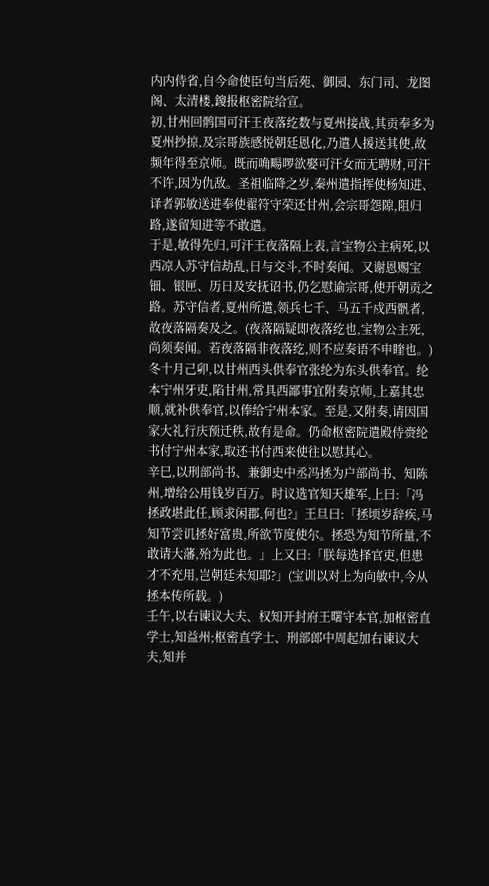内内侍省,自今命使臣句当后苑、御园、东门司、龙图阁、太清楼,鎫报枢密院给宣。
初,甘州回鹘国可汗王夜落纥数与夏州接战,其贡奉多为夏州抄掠,及宗哥族感悦朝廷恩化,乃遣人援送其使,故频年得至京师。既而唃畼啰欲娶可汗女而无聘财,可汗不许,因为仇敌。圣祖临降之岁,秦州遣指挥使杨知进、译者郭敏送进奉使翟符守荣还甘州,会宗哥怨隙,阻归路,遂留知进等不敢遣。
于是,敏得先归,可汗王夜落隔上表,言宝物公主病死,以西凉人苏守信劫乱,日与交斗,不时奏闻。又谢恩赐宝钿、银匣、历日及安抚诏书,仍乞慰谕宗哥,使开朝贡之路。苏守信者,夏州所遣,领兵七千、马五千戍西骪者,故夜落隔奏及之。(夜落隔疑即夜落纥也,宝物公主死,尚须奏闻。若夜落隔非夜落纥,则不应奏语不申睳也。)
冬十月己卯,以甘州西头供奉官张纶为东头供奉官。纶本宁州牙吏,陷甘州,常具西鄙事宜附奏京师,上嘉其忠顺,就补供奉官,以俸给宁州本家。至是,又附奏,请因国家大礼行庆预迁秩,故有是命。仍命枢密院遣殿侍赍纶书付宁州本家,取还书付西来使往以慰其心。
辛巳,以刑部尚书、兼御史中丞冯拯为户部尚书、知陈州,增给公用钱岁百万。时议选官知天雄军,上曰:「冯拯政堪此任,顾求闲郡,何也?」王旦曰:「拯顷岁辞疾,马知节尝讥拯好富贵,所欲节度使尔。拯恐为知节所量,不敢请大藩,殆为此也。」上又曰:「朕每选择官吏,但患才不充用,岂朝廷未知耶?」(宝训以对上为向敏中,今从拯本传所载。)
壬午,以右谏议大夫、权知开封府王曙守本官,加枢密直学士,知益州;枢密直学士、刑部郎中周起加右谏议大夫,知并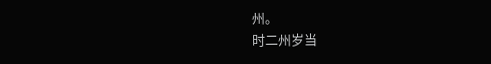州。
时二州岁当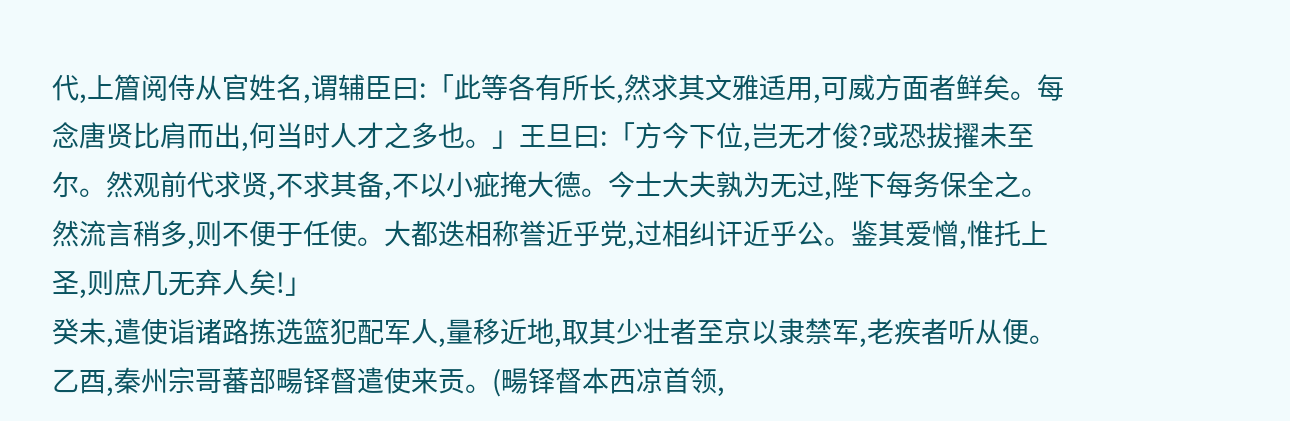代,上篃阅侍从官姓名,谓辅臣曰:「此等各有所长,然求其文雅适用,可威方面者鲜矣。每念唐贤比肩而出,何当时人才之多也。」王旦曰:「方今下位,岂无才俊?或恐拔擢未至尔。然观前代求贤,不求其备,不以小疵掩大德。今士大夫孰为无过,陛下每务保全之。然流言稍多,则不便于任使。大都迭相称誉近乎党,过相纠讦近乎公。鉴其爱憎,惟托上圣,则庶几无弃人矣!」
癸未,遣使诣诸路拣选篮犯配军人,量移近地,取其少壮者至京以隶禁军,老疾者听从便。
乙酉,秦州宗哥蕃部畼铎督遣使来贡。(畼铎督本西凉首领,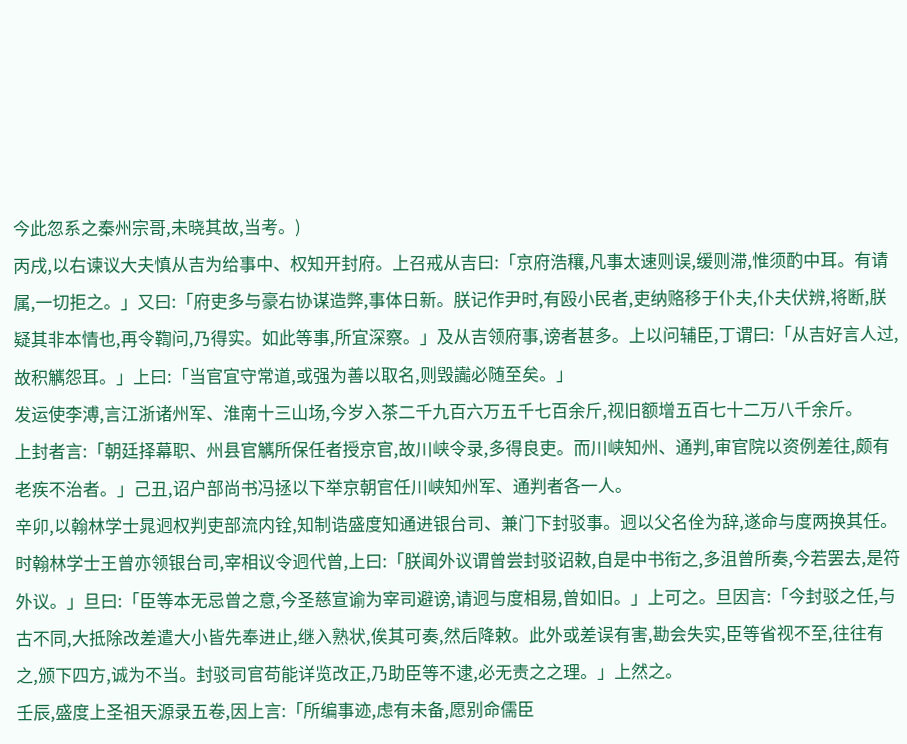今此忽系之秦州宗哥,未晓其故,当考。)
丙戌,以右谏议大夫慎从吉为给事中、权知开封府。上召戒从吉曰:「京府浩穰,凡事太速则误,缓则滞,惟须酌中耳。有请属,一切拒之。」又曰:「府吏多与豪右协谋造弊,事体日新。朕记作尹时,有殴小民者,吏纳赂移于仆夫,仆夫伏辨,将断,朕疑其非本情也,再令鞫问,乃得实。如此等事,所宜深察。」及从吉领府事,谤者甚多。上以问辅臣,丁谓曰:「从吉好言人过,故积觽怨耳。」上曰:「当官宜守常道,或强为善以取名,则毁讟必随至矣。」
发运使李溥,言江浙诸州军、淮南十三山场,今岁入茶二千九百六万五千七百余斤,视旧额增五百七十二万八千余斤。
上封者言:「朝廷择幕职、州县官觽所保任者授京官,故川峡令录,多得良吏。而川峡知州、通判,审官院以资例差往,颇有老疾不治者。」己丑,诏户部尚书冯拯以下举京朝官任川峡知州军、通判者各一人。
辛卯,以翰林学士晁迥权判吏部流内铨,知制诰盛度知通进银台司、兼门下封驳事。迥以父名佺为辞,遂命与度两换其任。
时翰林学士王曾亦领银台司,宰相议令迥代曾,上曰:「朕闻外议谓曾尝封驳诏敕,自是中书衔之,多沮曾所奏,今若罢去,是符外议。」旦曰:「臣等本无忌曾之意,今圣慈宣谕为宰司避谤,请迥与度相易,曾如旧。」上可之。旦因言:「今封驳之任,与古不同,大抵除改差遣大小皆先奉进止,继入熟状,俟其可奏,然后降敕。此外或差误有害,勘会失实,臣等省视不至,往往有之,颁下四方,诚为不当。封驳司官苟能详览改正,乃助臣等不逮,必无责之之理。」上然之。
壬辰,盛度上圣祖天源录五卷,因上言:「所编事迹,虑有未备,愿别命儒臣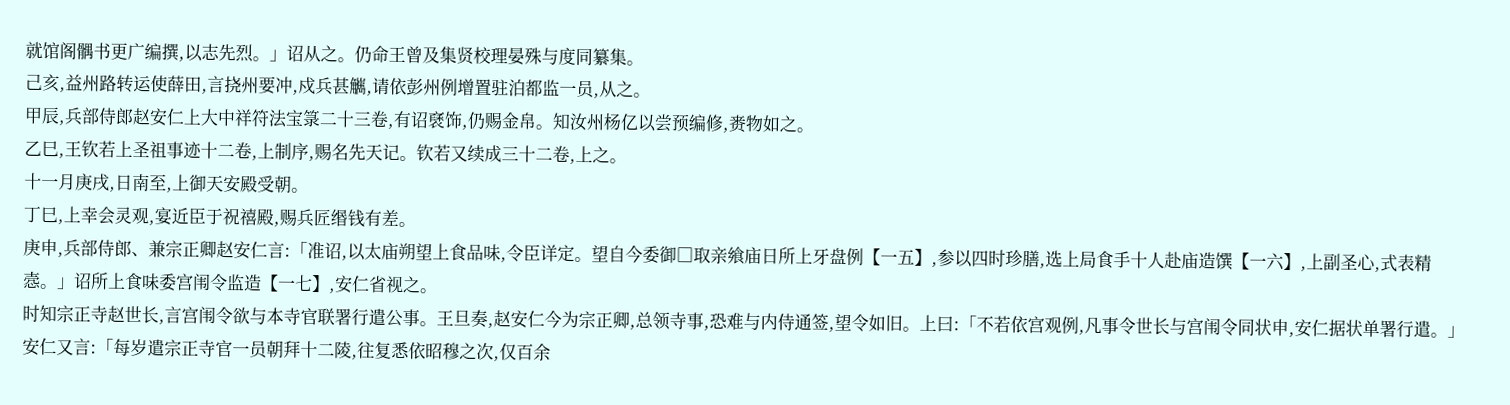就馆阁髃书更广编撰,以志先烈。」诏从之。仍命王曾及集贤校理晏殊与度同纂集。
己亥,益州路转运使薛田,言挠州要冲,戍兵甚觽,请依彭州例增置驻泊都监一员,从之。
甲辰,兵部侍郎赵安仁上大中祥符法宝箓二十三卷,有诏褎饰,仍赐金帛。知汝州杨亿以尝预编修,赉物如之。
乙巳,王钦若上圣祖事迹十二卷,上制序,赐名先天记。钦若又续成三十二卷,上之。
十一月庚戌,日南至,上御天安殿受朝。
丁巳,上幸会灵观,宴近臣于祝禧殿,赐兵匠缗钱有差。
庚申,兵部侍郎、兼宗正卿赵安仁言:「准诏,以太庙朔望上食品味,令臣详定。望自今委御□取亲飨庙日所上牙盘例【一五】,参以四时珍膳,选上局食手十人赴庙造馔【一六】,上副圣心,式表精悫。」诏所上食味委宫闱令监造【一七】,安仁省视之。
时知宗正寺赵世长,言宫闱令欲与本寺官联署行遣公事。王旦奏,赵安仁今为宗正卿,总领寺事,恐难与内侍通签,望令如旧。上曰:「不若依宫观例,凡事令世长与宫闱令同状申,安仁据状单署行遣。」安仁又言:「每岁遣宗正寺官一员朝拜十二陵,往复悉依昭穆之次,仅百余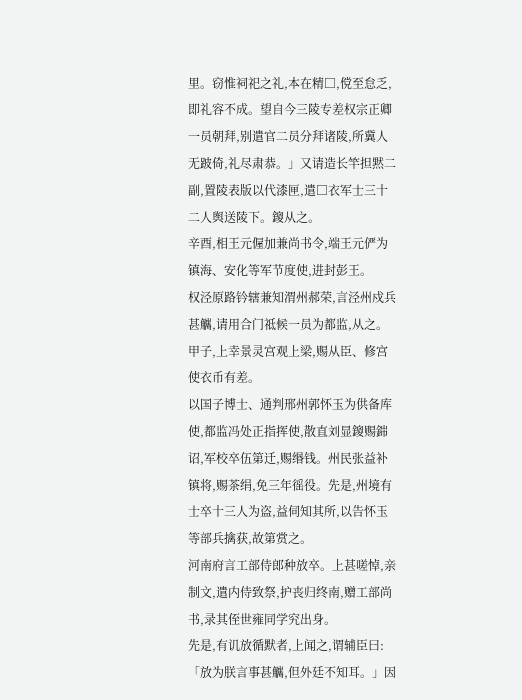里。窃惟祠祀之礼,本在精□,傥至怠乏,即礼容不成。望自今三陵专差权宗正卿一员朝拜,别遣官二员分拜诸陵,所冀人无跛倚,礼尽肃恭。」又请造长竿担黙二副,置陵表版以代漆匣,遣□衣军士三十二人舆送陵下。鎫从之。
辛酉,相王元偓加兼尚书令,端王元俨为镇海、安化等军节度使,进封彭王。
权泾原路钤辖兼知渭州郝荣,言泾州戍兵甚觽,请用合门祗候一员为都监,从之。
甲子,上幸景灵宫观上梁,赐从臣、修宫使衣币有差。
以国子博士、通判邢州郭怀玉为供备库使,都监冯处正指挥使,散直刘显鎫赐銟诏,军校卒伍第迁,赐缗钱。州民张益补镇将,赐茶绢,免三年徭役。先是,州境有士卒十三人为盗,益伺知其所,以告怀玉等部兵擒获,故第赏之。
河南府言工部侍郎种放卒。上甚嗟悼,亲制文,遣内侍致祭,护丧归终南,赠工部尚书,录其侄世雍同学究出身。
先是,有讥放循默者,上闻之,谓辅臣曰:「放为朕言事甚觽,但外廷不知耳。」因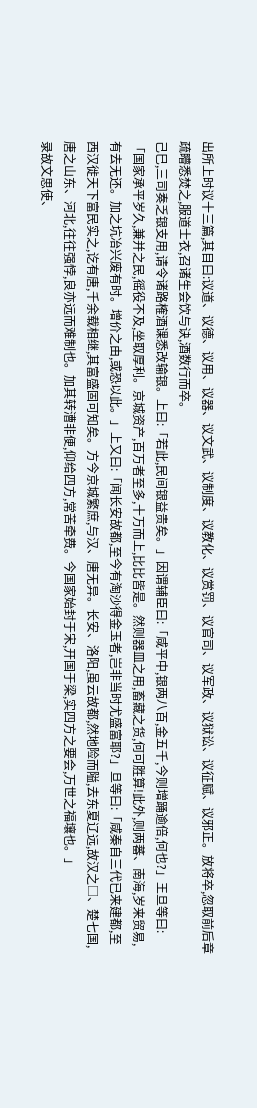出所上时议十三篇,其目曰:议道、议德、议用、议器、议文武、议制度、议教化、议赏罚、议官司、议军政、议狱讼、议征赋、议邪正。放将卒,忽取前后章疏矒悉焚之,服道士衣,召诸生会饮与诀,酒数行而卒。
己巳,三司奏乏银支用,请令诸路榷酒课悉改输银。上曰:「若此,民间银益贵矣。」因谓辅臣曰:「咸平中,银两八百,金五千,今则增踊逾倍,何也?」王旦等曰:「国家承平岁久,兼并之民,徭役不及,坐取厚利。京城资产,百万者至多,十万而上,比比皆是。然则器皿之用,畜藏之货,何可胜算!此外,则两蕃、南海,岁来贸易,有去无还。加之坑冶兴废有时。增价之由,或恐以此。」上又曰:「闻长安故都,至今有淘沙得金玉者,岂非当时尤盛富耶?」旦等曰:「咸秦自三代已来建都,至西汉徙天下富民实之,讫有唐,千余载相继,其富盛固可知矣。方今京城繁庶,与汉、唐无异。长安、洛阳,虽云故都,然地险而隘,去东夏辽远,故汉之□、楚七国,唐之山东、河北,往往强悖,良亦远而难制也。加其转漕非便,仰给四方,常苦牵费。今国家始封于宋,开国于梁,实四方之要会,万世之福壤也。」
录故文思使、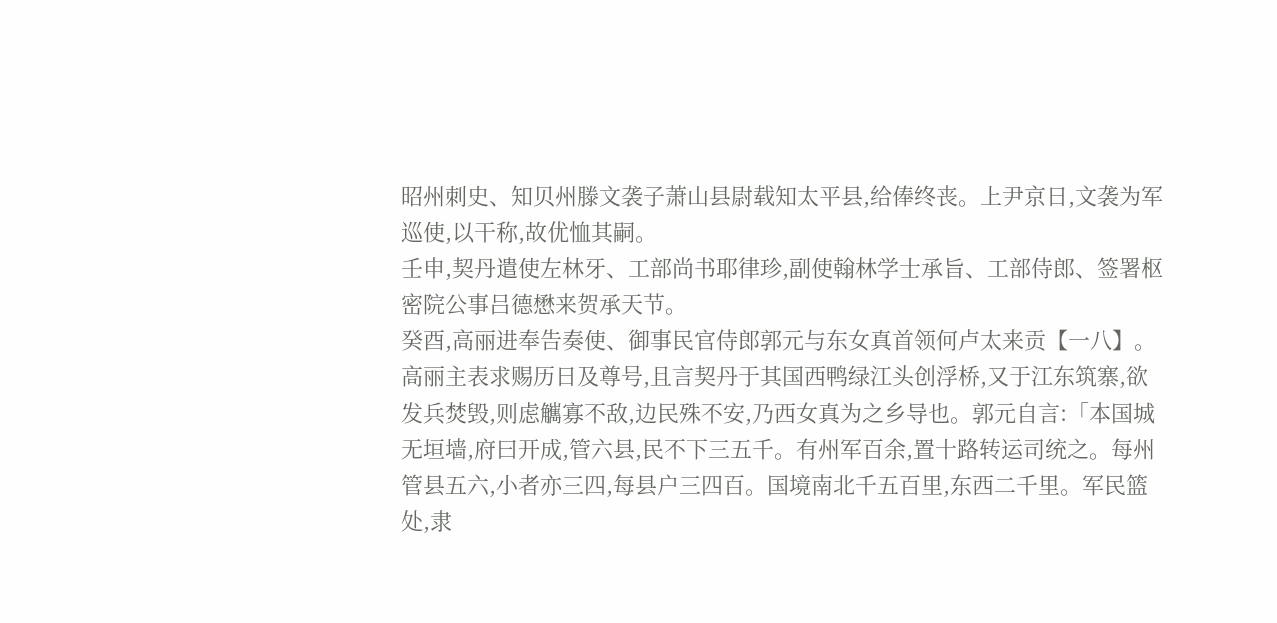昭州刺史、知贝州滕文袭子萧山县尉载知太平县,给俸终丧。上尹京日,文袭为军巡使,以干称,故优恤其嗣。
壬申,契丹遣使左林牙、工部尚书耶律珍,副使翰林学士承旨、工部侍郎、签署枢密院公事吕德懋来贺承天节。
癸酉,高丽进奉告奏使、御事民官侍郎郭元与东女真首领何卢太来贡【一八】。高丽主表求赐历日及尊号,且言契丹于其国西鸭绿江头创浮桥,又于江东筑寨,欲发兵焚毁,则虑觽寡不敌,边民殊不安,乃西女真为之乡导也。郭元自言:「本国城无垣墙,府曰开成,管六县,民不下三五千。有州军百余,置十路转运司统之。每州管县五六,小者亦三四,每县户三四百。国境南北千五百里,东西二千里。军民篮处,隶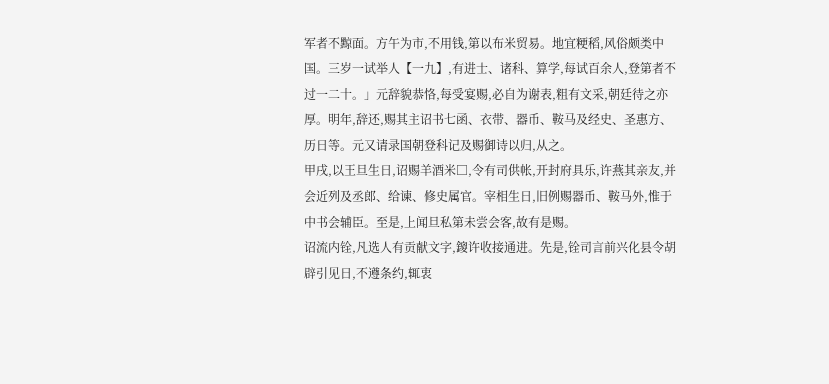军者不黥面。方午为市,不用钱,第以布米贸易。地宜粳稻,风俗颇类中国。三岁一试举人【一九】,有进士、诸科、算学,每试百余人,登第者不过一二十。」元辞貌恭恪,每受宴赐,必自为谢表,粗有文采,朝廷待之亦厚。明年,辞还,赐其主诏书七函、衣带、器币、鞍马及经史、圣惠方、历日等。元又请录国朝登科记及赐御诗以归,从之。
甲戌,以王旦生日,诏赐羊酒米□,令有司供帐,开封府具乐,许燕其亲友,并会近列及丞郎、给谏、修史属官。宰相生日,旧例赐器币、鞍马外,惟于中书会辅臣。至是,上闻旦私第未尝会客,故有是赐。
诏流内铨,凡选人有贡献文字,鎫许收接通进。先是,铨司言前兴化县令胡辟引见日,不遵条约,辄衷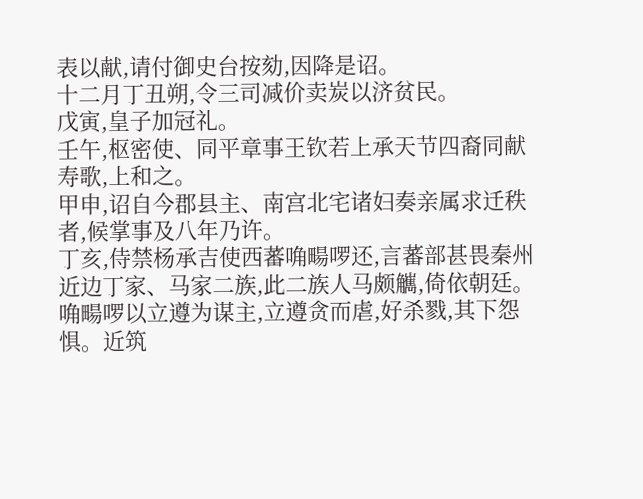表以献,请付御史台按劾,因降是诏。
十二月丁丑朔,令三司减价卖炭以济贫民。
戊寅,皇子加冠礼。
壬午,枢密使、同平章事王钦若上承天节四裔同献寿歌,上和之。
甲申,诏自今郡县主、南宫北宅诸妇奏亲属求迁秩者,候掌事及八年乃许。
丁亥,侍禁杨承吉使西蕃唃畼啰还,言蕃部甚畏秦州近边丁家、马家二族,此二族人马颇觽,倚依朝廷。唃畼啰以立遵为谋主,立遵贪而虐,好杀戮,其下怨惧。近筑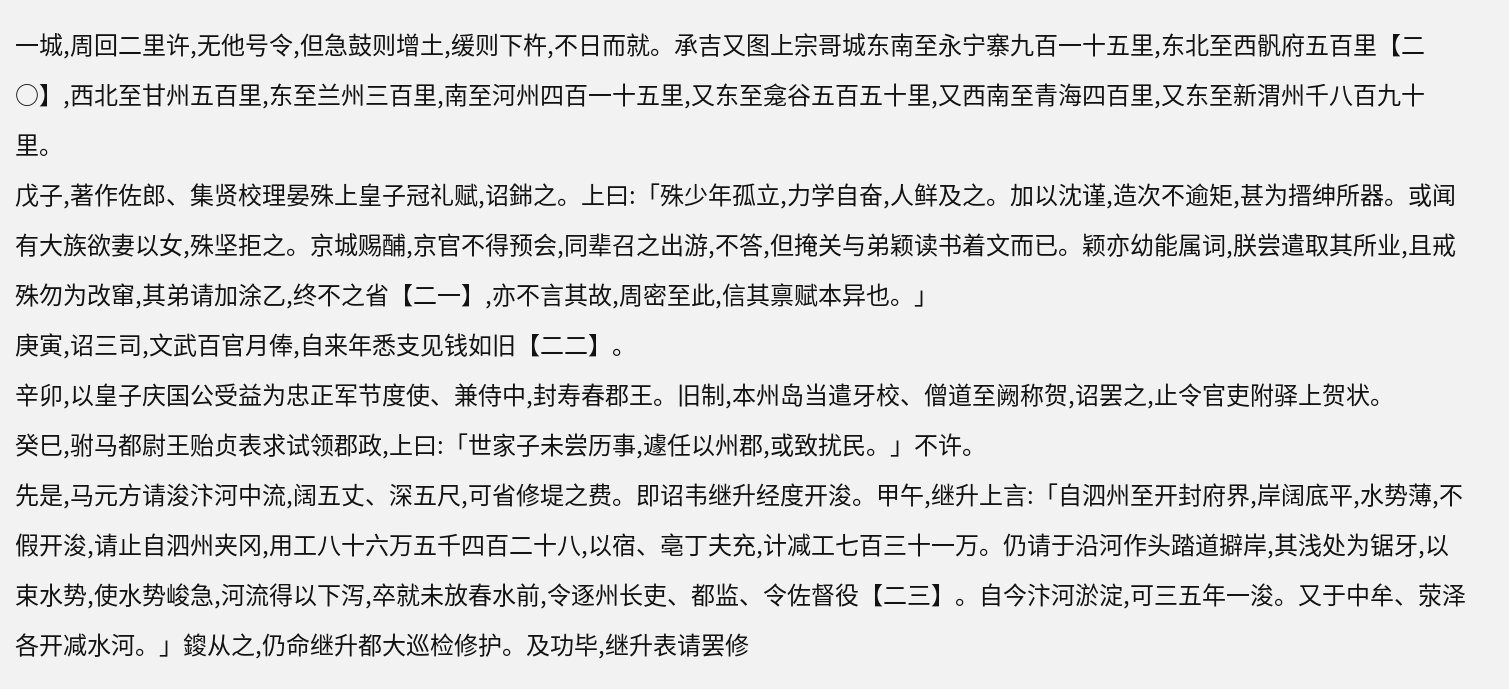一城,周回二里许,无他号令,但急鼓则增土,缓则下杵,不日而就。承吉又图上宗哥城东南至永宁寨九百一十五里,东北至西骪府五百里【二○】,西北至甘州五百里,东至兰州三百里,南至河州四百一十五里,又东至龛谷五百五十里,又西南至青海四百里,又东至新渭州千八百九十里。
戊子,著作佐郎、集贤校理晏殊上皇子冠礼赋,诏銟之。上曰:「殊少年孤立,力学自奋,人鲜及之。加以沈谨,造次不逾矩,甚为搢绅所器。或闻有大族欲妻以女,殊坚拒之。京城赐酺,京官不得预会,同辈召之出游,不答,但掩关与弟颖读书着文而已。颖亦幼能属词,朕尝遣取其所业,且戒殊勿为改窜,其弟请加涂乙,终不之省【二一】,亦不言其故,周密至此,信其禀赋本异也。」
庚寅,诏三司,文武百官月俸,自来年悉支见钱如旧【二二】。
辛卯,以皇子庆国公受益为忠正军节度使、兼侍中,封寿春郡王。旧制,本州岛当遣牙校、僧道至阙称贺,诏罢之,止令官吏附驿上贺状。
癸巳,驸马都尉王贻贞表求试领郡政,上曰:「世家子未尝历事,遽任以州郡,或致扰民。」不许。
先是,马元方请浚汴河中流,阔五丈、深五尺,可省修堤之费。即诏韦继升经度开浚。甲午,继升上言:「自泗州至开封府界,岸阔底平,水势薄,不假开浚,请止自泗州夹冈,用工八十六万五千四百二十八,以宿、亳丁夫充,计减工七百三十一万。仍请于沿河作头踏道擗岸,其浅处为锯牙,以束水势,使水势峻急,河流得以下泻,卒就未放春水前,令逐州长吏、都监、令佐督役【二三】。自今汴河淤淀,可三五年一浚。又于中牟、荥泽各开减水河。」鎫从之,仍命继升都大巡检修护。及功毕,继升表请罢修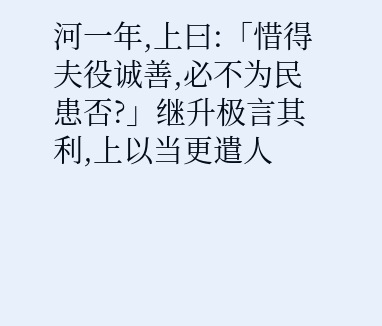河一年,上曰:「惜得夫役诚善,必不为民患否?」继升极言其利,上以当更遣人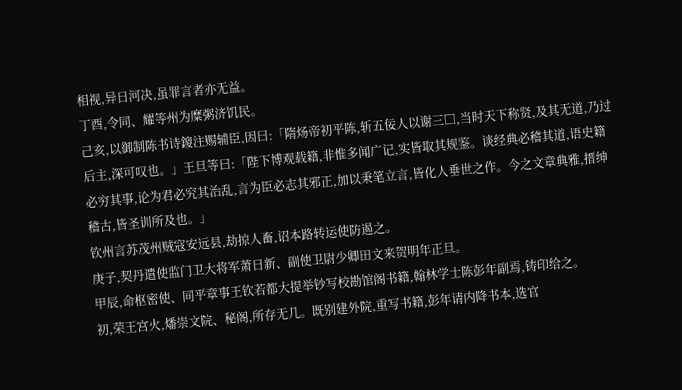相视,异日河决,虽罪言者亦无益。
丁酉,令同、耀等州为糜粥济饥民。
己亥,以御制陈书诗鎫注赐辅臣,因曰:「隋炀帝初平陈,斩五佞人以谢三□,当时天下称贤,及其无道,乃过后主,深可叹也。」王旦等曰:「陛下博观载籍,非惟多闻广记,实皆取其规鉴。谈经典必稽其道,语史籍必穷其事,论为君必究其治乱,言为臣必志其邪正,加以秉笔立言,皆化人垂世之作。今之文章典雅,搢绅稽古,皆圣训所及也。」
钦州言苏茂州贼寇安远县,劫掠人畜,诏本路转运使防遏之。
庚子,契丹遣使监门卫大将军萧日新、副使卫尉少卿田文来贺明年正旦。
甲辰,命枢密使、同平章事王钦若都大提举钞写校勘馆阁书籍,翰林学士陈彭年副焉,铸印给之。
初,荣王宫火,燔崇文院、秘阁,所存无几。既别建外院,重写书籍,彭年请内降书本,选官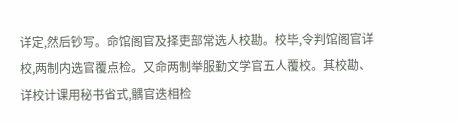详定,然后钞写。命馆阁官及择吏部常选人校勘。校毕,令判馆阁官详校,两制内选官覆点检。又命两制举服勤文学官五人覆校。其校勘、详校计课用秘书省式,髃官迭相检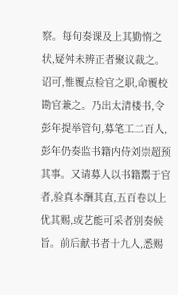察。每旬奏课及上其勤惰之状,疑舛未辨正者聚议裁之。诏可,惟覆点检官之职,命覆校勘官兼之。乃出太清楼书,令彭年提举管句,募笔工二百人,彭年仍奏监书籍内侍刘崇超预其事。又请募人以书籍鬻于官者,验真本酬其直,五百卷以上优其赐,或艺能可采者别奏候旨。前后献书者十九人,悉赐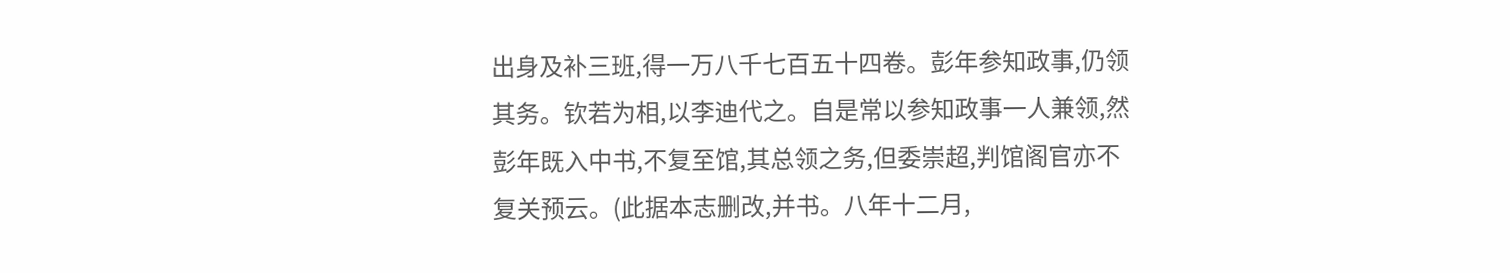出身及补三班,得一万八千七百五十四卷。彭年参知政事,仍领其务。钦若为相,以李迪代之。自是常以参知政事一人兼领,然彭年既入中书,不复至馆,其总领之务,但委崇超,判馆阁官亦不复关预云。(此据本志删改,并书。八年十二月,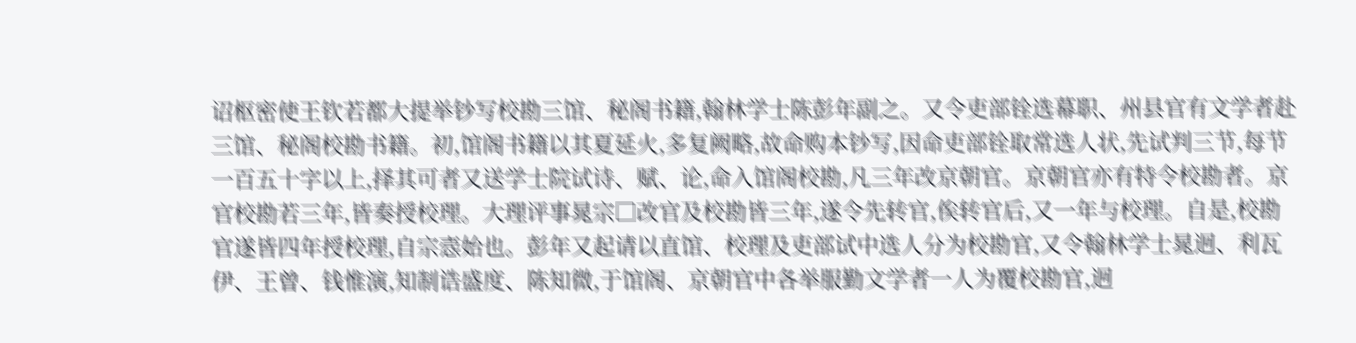诏枢密使王钦若都大提举钞写校勘三馆、秘阁书籍,翰林学士陈彭年副之。又令吏部铨选幕职、州县官有文学者赴三馆、秘阁校勘书籍。初,馆阁书籍以其夏延火,多复阙略,故命购本钞写,因命吏部铨取常选人状,先试判三节,每节一百五十字以上,择其可者又送学士院试诗、赋、论,命入馆阁校勘,凡三年改京朝官。京朝官亦有特令校勘者。京官校勘若三年,皆奏授校理。大理评事晁宗□改官及校勘皆三年,遂令先转官,俟转官后,又一年与校理。自是,校勘官遂皆四年授校理,自宗悫始也。彭年又起请以直馆、校理及吏部试中选人分为校勘官,又令翰林学士晁迥、利瓦伊、王曾、钱惟演,知制诰盛度、陈知微,于馆阁、京朝官中各举服勤文学者一人为覆校勘官,迥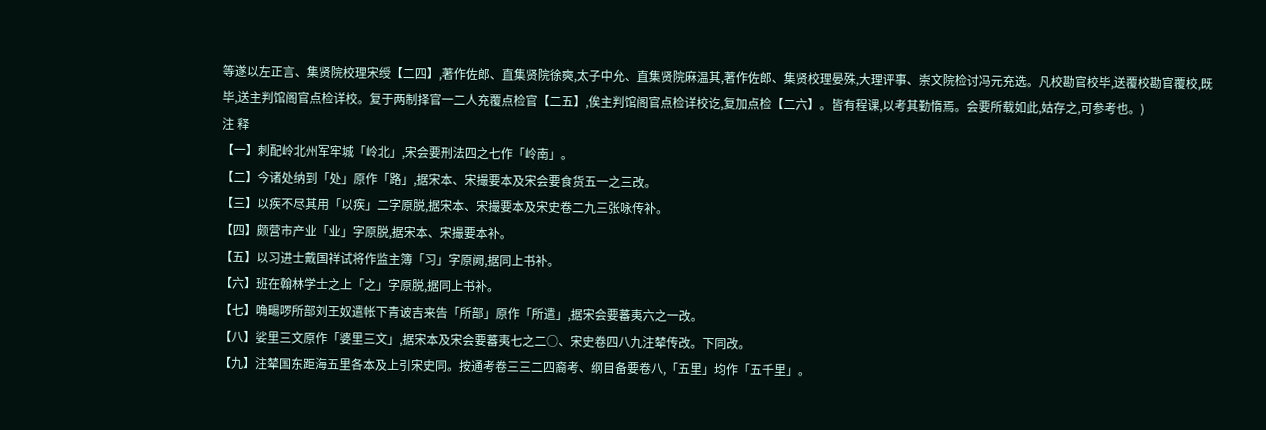等遂以左正言、集贤院校理宋绶【二四】,著作佐郎、直集贤院徐奭,太子中允、直集贤院麻温其,著作佐郎、集贤校理晏殊,大理评事、崇文院检讨冯元充选。凡校勘官校毕,送覆校勘官覆校,既毕,送主判馆阁官点检详校。复于两制择官一二人充覆点检官【二五】,俟主判馆阁官点检详校讫,复加点检【二六】。皆有程课,以考其勤惰焉。会要所载如此,姑存之,可参考也。)
注 释
【一】刺配岭北州军牢城「岭北」,宋会要刑法四之七作「岭南」。
【二】今诸处纳到「处」原作「路」,据宋本、宋撮要本及宋会要食货五一之三改。
【三】以疾不尽其用「以疾」二字原脱,据宋本、宋撮要本及宋史卷二九三张咏传补。
【四】颇营市产业「业」字原脱,据宋本、宋撮要本补。
【五】以习进士戴国祥试将作监主簿「习」字原阙,据同上书补。
【六】班在翰林学士之上「之」字原脱,据同上书补。
【七】唃畼啰所部刘王奴遣帐下青诐吉来告「所部」原作「所遣」,据宋会要蕃夷六之一改。
【八】娑里三文原作「婆里三文」,据宋本及宋会要蕃夷七之二○、宋史卷四八九注辇传改。下同改。
【九】注辇国东距海五里各本及上引宋史同。按通考卷三三二四裔考、纲目备要卷八,「五里」均作「五千里」。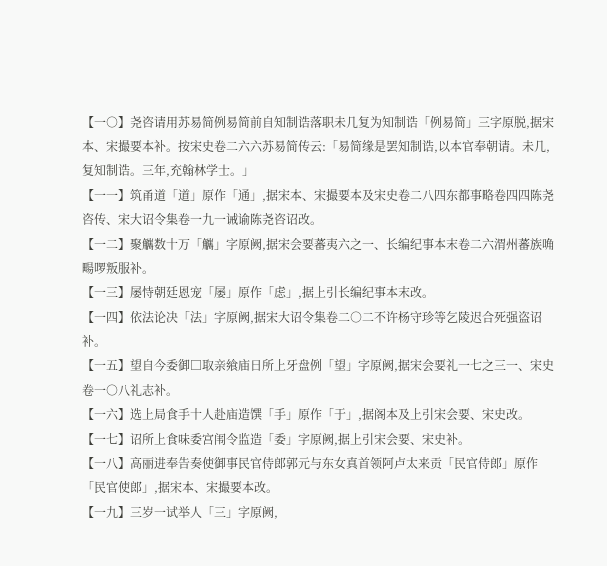【一○】尧咨请用苏易简例易简前自知制诰落职未几复为知制诰「例易简」三字原脱,据宋本、宋撮要本补。按宋史卷二六六苏易简传云:「易简缘是罢知制诰,以本官奉朝请。未几,复知制诰。三年,充翰林学士。」
【一一】筑甬道「道」原作「通」,据宋本、宋撮要本及宋史卷二八四东都事略卷四四陈尧咨传、宋大诏令集卷一九一诫谕陈尧咨诏改。
【一二】聚觽数十万「觽」字原阙,据宋会要蕃夷六之一、长编纪事本末卷二六渭州蕃族唃畼啰叛服补。
【一三】屡恃朝廷恩宠「屡」原作「虑」,据上引长编纪事本末改。
【一四】依法论决「法」字原阙,据宋大诏令集卷二○二不许杨守珍等乞陵迟合死强盗诏补。
【一五】望自今委御□取亲飨庙日所上牙盘例「望」字原阙,据宋会要礼一七之三一、宋史卷一○八礼志补。
【一六】选上局食手十人赴庙造馔「手」原作「于」,据阁本及上引宋会要、宋史改。
【一七】诏所上食味委宫闱令监造「委」字原阙,据上引宋会要、宋史补。
【一八】高丽进奉告奏使御事民官侍郎郭元与东女真首领阿卢太来贡「民官侍郎」原作「民官使郎」,据宋本、宋撮要本改。
【一九】三岁一试举人「三」字原阙,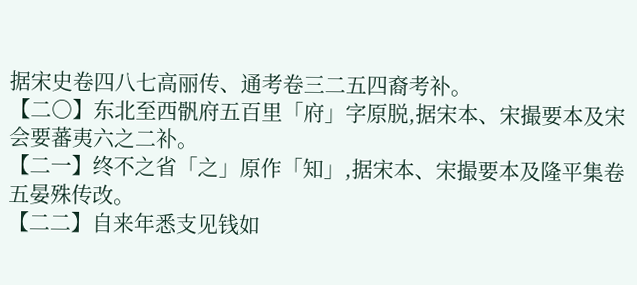据宋史卷四八七高丽传、通考卷三二五四裔考补。
【二○】东北至西骪府五百里「府」字原脱,据宋本、宋撮要本及宋会要蕃夷六之二补。
【二一】终不之省「之」原作「知」,据宋本、宋撮要本及隆平集卷五晏殊传改。
【二二】自来年悉支见钱如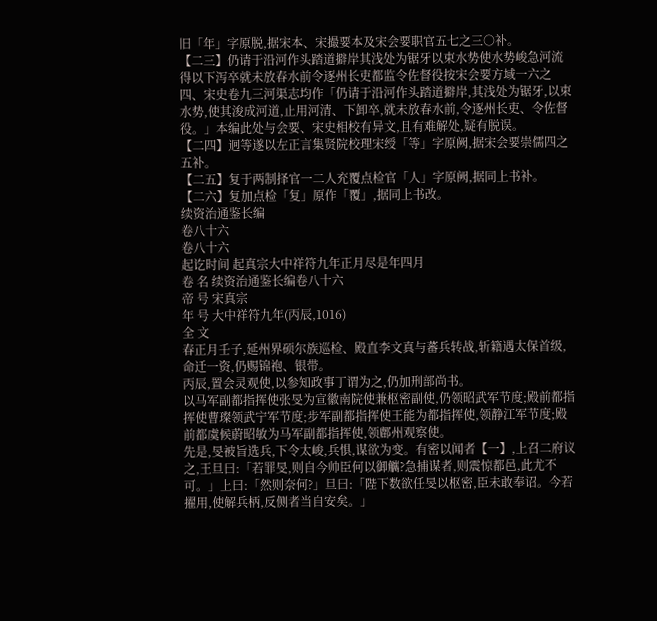旧「年」字原脱,据宋本、宋撮要本及宋会要职官五七之三○补。
【二三】仍请于沿河作头踏道擗岸其浅处为锯牙以束水势使水势峻急河流得以下泻卒就未放春水前令逐州长吏都监令佐督役按宋会要方域一六之四、宋史卷九三河渠志均作「仍请于沿河作头踏道擗岸,其浅处为锯牙,以束水势,使其浚成河道,止用河清、下卸卒,就未放春水前,令逐州长吏、令佐督役。」本编此处与会要、宋史相校有异文,且有难解处,疑有脱误。
【二四】迥等遂以左正言集贤院校理宋绶「等」字原阙,据宋会要崇儒四之五补。
【二五】复于两制择官一二人充覆点检官「人」字原阙,据同上书补。
【二六】复加点检「复」原作「覆」,据同上书改。
续资治通鉴长编
卷八十六
卷八十六
起讫时间 起真宗大中祥符九年正月尽是年四月
卷 名 续资治通鉴长编卷八十六
帝 号 宋真宗
年 号 大中祥符九年(丙辰,1016)
全 文
春正月壬子,延州界硕尔族巡检、殿直李文真与蕃兵转战,斩籍遇太保首级,命迁一资,仍赐锦袍、银带。
丙辰,置会灵观使,以参知政事丁谓为之,仍加刑部尚书。
以马军副都指挥使张旻为宣徽南院使兼枢密副使,仍领昭武军节度;殿前都指挥使曹璨领武宁军节度;步军副都指挥使王能为都指挥使,领静江军节度;殿前都虞候蔚昭敏为马军副都指挥使,领鄜州观察使。
先是,旻被旨选兵,下令太峻,兵惧,谋欲为变。有密以闻者【一】,上召二府议之,王旦曰:「若罪旻,则自今帅臣何以御觽?急捕谋者,则震惊都邑,此尤不可。」上曰:「然则奈何?」旦曰:「陛下数欲任旻以枢密,臣未敢奉诏。今若擢用,使解兵柄,反侧者当自安矣。」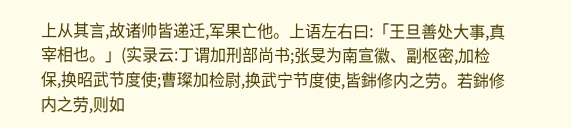上从其言,故诸帅皆递迁,军果亡他。上语左右曰:「王旦善处大事,真宰相也。」(实录云:丁谓加刑部尚书;张旻为南宣徽、副枢密,加检保,换昭武节度使;曹璨加检尉,换武宁节度使,皆銟修内之劳。若銟修内之劳,则如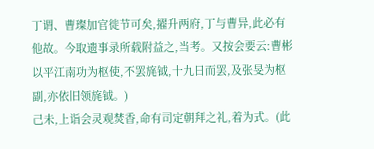丁谓、曹璨加官徙节可矣,擢升两府,丁与曹异,此必有他故。今取遗事录所载附益之,当考。又按会要云:曹彬以平江南功为枢使,不罢旄钺,十九日而罢,及张旻为枢副,亦依旧领旄钺。)
己未,上诣会灵观焚香,命有司定朝拜之礼,着为式。(此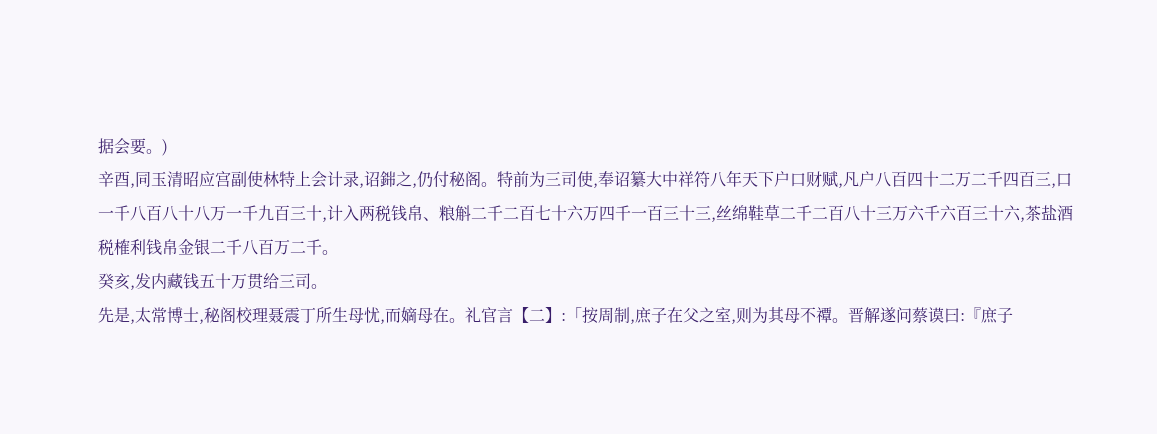据会要。)
辛酉,同玉清昭应宫副使林特上会计录,诏銟之,仍付秘阁。特前为三司使,奉诏纂大中祥符八年天下户口财赋,凡户八百四十二万二千四百三,口一千八百八十八万一千九百三十,计入两税钱帛、粮斛二千二百七十六万四千一百三十三,丝绵鞋草二千二百八十三万六千六百三十六,茶盐酒税榷利钱帛金银二千八百万二千。
癸亥,发内藏钱五十万贯给三司。
先是,太常博士,秘阁校理聂震丁所生母忧,而嫡母在。礼官言【二】:「按周制,庶子在父之室,则为其母不禫。晋解遂问蔡谟曰:『庶子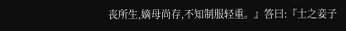丧所生,嫡母尚存,不知制服轻重。』答曰:『士之妾子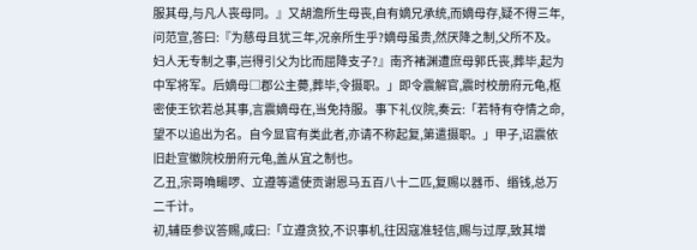服其母,与凡人丧母同。』又胡澹所生母丧,自有嫡兄承统,而嫡母存,疑不得三年,问范宣,答曰:『为慈母且犹三年,况亲所生乎?嫡母虽贵,然厌降之制,父所不及。妇人无专制之事,岂得引父为比而屈降支子?』南齐褚渊遭庶母郭氏丧,葬毕,起为中军将军。后嫡母□郡公主薨,葬毕,令摄职。」即令震解官,震时校册府元龟,枢密使王钦若总其事,言震嫡母在,当免持服。事下礼仪院,奏云:「若特有夺情之命,望不以追出为名。自今显官有类此者,亦请不称起复,第遣摄职。」甲子,诏震依旧赴宣徽院校册府元龟,盖从宜之制也。
乙丑,宗哥唃畼啰、立遵等遣使贡谢恩马五百八十二匹,复赐以器币、缗钱,总万二千计。
初,辅臣参议答赐,咸曰:「立遵贪狡,不识事机,往因寇准轻信,赐与过厚,致其增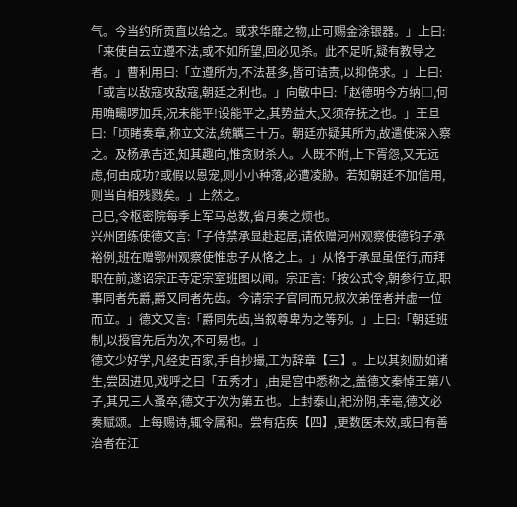气。今当约所贡直以给之。或求华靡之物,止可赐金涂银器。」上曰:「来使自云立遵不法,或不如所望,回必见杀。此不足听,疑有教导之者。」曹利用曰:「立遵所为,不法甚多,皆可诘责,以抑侥求。」上曰:「或言以敌寇攻敌寇,朝廷之利也。」向敏中曰:「赵德明今方纳□,何用唃畼啰加兵,况未能平!设能平之,其势益大,又须存抚之也。」王旦曰:「顷睹奏章,称立文法,统觽三十万。朝廷亦疑其所为,故遣使深入察之。及杨承吉还,知其趣向,惟贪财杀人。人既不附,上下胥怨,又无远虑,何由成功?或假以恩宠,则小小种落,必遭凌胁。若知朝廷不加信用,则当自相残戮矣。」上然之。
己巳,令枢密院每季上军马总数,省月奏之烦也。
兴州团练使德文言:「子侍禁承显赴起居,请依赠河州观察使德钧子承裕例,班在赠鄂州观察使惟忠子从恪之上。」从恪于承显虽侄行,而拜职在前,遂诏宗正寺定宗室班图以闻。宗正言:「按公式令,朝参行立,职事同者先爵,爵又同者先齿。今请宗子官同而兄叔次弟侄者并虚一位而立。」德文又言:「爵同先齿,当叙尊卑为之等列。」上曰:「朝廷班制,以授官先后为次,不可易也。」
德文少好学,凡经史百家,手自抄撮,工为辞章【三】。上以其刻励如诸生,尝因进见,戏呼之曰「五秀才」,由是宫中悉称之,盖德文秦悼王第八子,其兄三人蚤卒,德文于次为第五也。上封泰山,祀汾阴,幸亳,德文必奏赋颂。上每赐诗,辄令属和。尝有痁疾【四】,更数医未效,或曰有善治者在江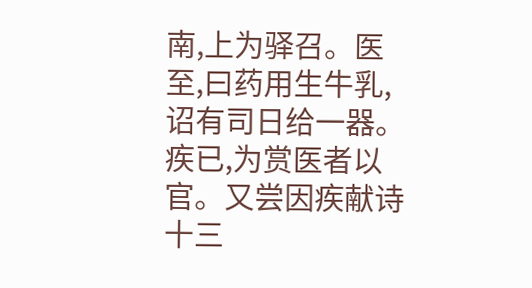南,上为驿召。医至,曰药用生牛乳,诏有司日给一器。疾已,为赏医者以官。又尝因疾献诗十三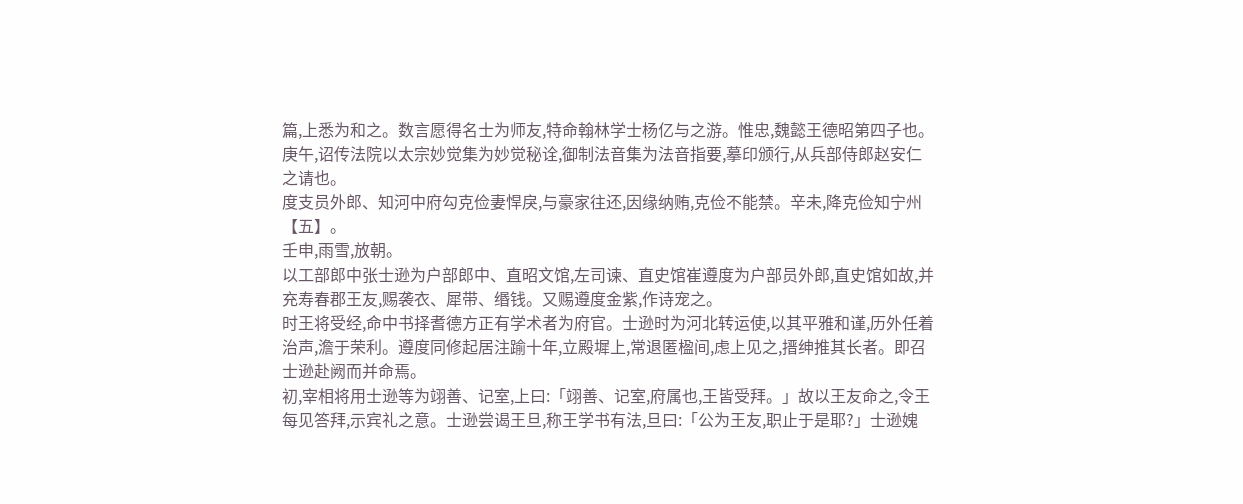篇,上悉为和之。数言愿得名士为师友,特命翰林学士杨亿与之游。惟忠,魏懿王德昭第四子也。
庚午,诏传法院以太宗妙觉集为妙觉秘诠,御制法音集为法音指要,摹印颁行,从兵部侍郎赵安仁之请也。
度支员外郎、知河中府勾克俭妻悍戾,与豪家往还,因缘纳贿,克俭不能禁。辛未,降克俭知宁州【五】。
壬申,雨雪,放朝。
以工部郎中张士逊为户部郎中、直昭文馆,左司谏、直史馆崔遵度为户部员外郎,直史馆如故,并充寿春郡王友,赐袭衣、犀带、缗钱。又赐遵度金紫,作诗宠之。
时王将受经,命中书择耆德方正有学术者为府官。士逊时为河北转运使,以其平雅和谨,历外任着治声,澹于荣利。遵度同修起居注踰十年,立殿墀上,常退匿楹间,虑上见之,搢绅推其长者。即召士逊赴阙而并命焉。
初,宰相将用士逊等为翊善、记室,上曰:「翊善、记室,府属也,王皆受拜。」故以王友命之,令王每见答拜,示宾礼之意。士逊尝谒王旦,称王学书有法,旦曰:「公为王友,职止于是耶?」士逊媿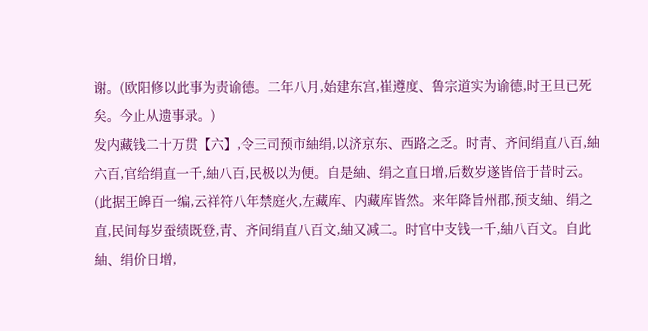谢。(欧阳修以此事为责谕德。二年八月,始建东宫,崔遵度、鲁宗道实为谕德,时王旦已死矣。今止从遗事录。)
发内藏钱二十万贯【六】,令三司预市紬绢,以济京东、西路之乏。时青、齐间绢直八百,紬六百,官给绢直一千,紬八百,民极以为便。自是紬、绢之直日增,后数岁遂皆倍于昔时云。(此据王皞百一编,云祥符八年禁庭火,左藏库、内藏库皆然。来年降旨州郡,预支紬、绢之直,民间每岁蚕绩既登,青、齐间绢直八百文,紬又减二。时官中支钱一千,紬八百文。自此紬、绢价日增,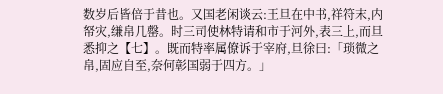数岁后皆倍于昔也。又国老闲谈云:王旦在中书,祥符末,内帑灾,缣帛几罄。时三司使林特请和市于河外,表三上,而旦悉抑之【七】。既而特率属僚诉于宰府,旦徐曰:「琐微之帛,固应自至,奈何彰国弱于四方。」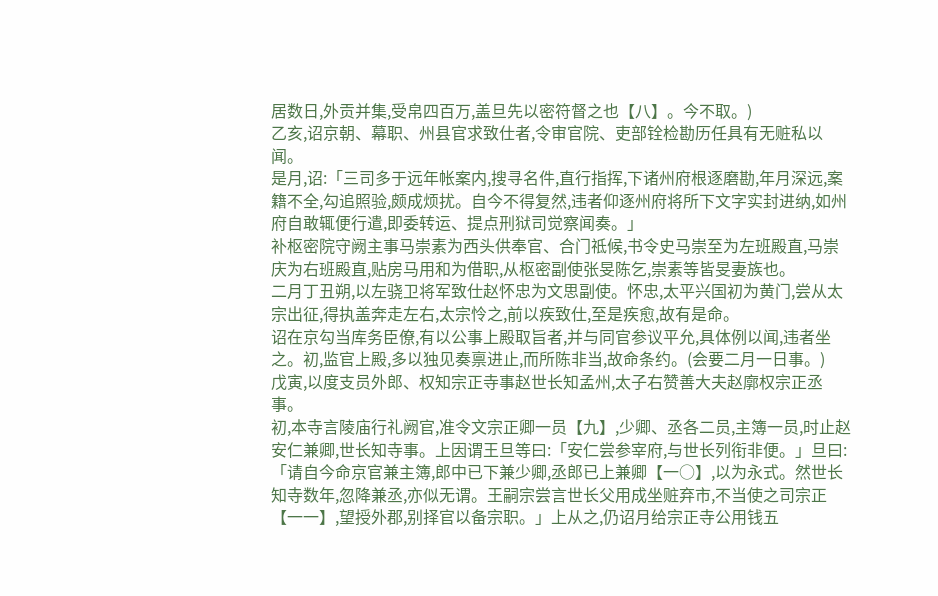居数日,外贡并集,受帛四百万,盖旦先以密符督之也【八】。今不取。)
乙亥,诏京朝、幕职、州县官求致仕者,令审官院、吏部铨检勘历任具有无赃私以闻。
是月,诏:「三司多于远年帐案内,搜寻名件,直行指挥,下诸州府根逐磨勘,年月深远,案籍不全,勾追照验,颇成烦扰。自今不得复然,违者仰逐州府将所下文字实封进纳,如州府自敢辄便行遣,即委转运、提点刑狱司觉察闻奏。」
补枢密院守阙主事马崇素为西头供奉官、合门祗候,书令史马崇至为左班殿直,马崇庆为右班殿直,贴房马用和为借职,从枢密副使张旻陈乞,崇素等皆旻妻族也。
二月丁丑朔,以左骁卫将军致仕赵怀忠为文思副使。怀忠,太平兴国初为黄门,尝从太宗出征,得执盖奔走左右,太宗怜之,前以疾致仕,至是疾愈,故有是命。
诏在京勾当库务臣僚,有以公事上殿取旨者,并与同官参议平允,具体例以闻,违者坐之。初,监官上殿,多以独见奏禀进止,而所陈非当,故命条约。(会要二月一日事。)
戊寅,以度支员外郎、权知宗正寺事赵世长知孟州,太子右赞善大夫赵廓权宗正丞事。
初,本寺言陵庙行礼阙官,准令文宗正卿一员【九】,少卿、丞各二员,主簿一员,时止赵安仁兼卿,世长知寺事。上因谓王旦等曰:「安仁尝参宰府,与世长列衔非便。」旦曰:「请自今命京官兼主簿,郎中已下兼少卿,丞郎已上兼卿【一○】,以为永式。然世长知寺数年,忽降兼丞,亦似无谓。王嗣宗尝言世长父用成坐赃弃市,不当使之司宗正【一一】,望授外郡,别择官以备宗职。」上从之,仍诏月给宗正寺公用钱五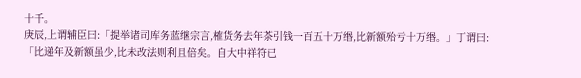十千。
庚辰,上谓辅臣曰:「提举诸司库务蓝继宗言,榷货务去年茶引钱一百五十万缗,比新额殆亏十万缗。」丁谓曰:「比递年及新额虽少,比未改法则利且倍矣。自大中祥符已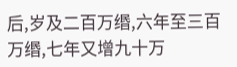后,岁及二百万缗,六年至三百万缗,七年又增九十万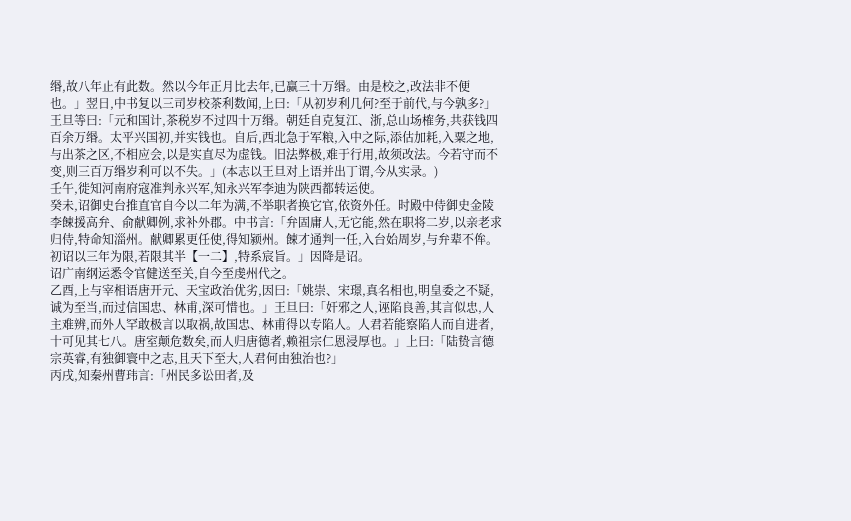缗,故八年止有此数。然以今年正月比去年,已赢三十万缗。由是校之,改法非不便也。」翌日,中书复以三司岁校茶利数闻,上曰:「从初岁利几何?至于前代,与今孰多?」王旦等曰:「元和国计,茶税岁不过四十万缗。朝廷自克复江、浙,总山场榷务,共获钱四百余万缗。太平兴国初,并实钱也。自后,西北急于军粮,入中之际,添估加耗,入粟之地,与出茶之区,不相应会,以是实直尽为虚钱。旧法弊极,难于行用,故须改法。今若守而不变,则三百万缗岁利可以不失。」(本志以王旦对上语并出丁谓,今从实录。)
壬午,徙知河南府寇准判永兴军,知永兴军李迪为陕西都转运使。
癸未,诏御史台推直官自今以二年为满,不举职者换它官,依资外任。时殿中侍御史金陵李餗援高弁、俞献卿例,求补外郡。中书言:「弁固庸人,无它能,然在职将二岁,以亲老求归侍,特命知淄州。献卿累更任使,得知颍州。餗才通判一任,入台始周岁,与弁辈不侔。初诏以三年为限,若限其半【一二】,特系宸旨。」因降是诏。
诏广南纲运悉令官健送至关,自今至虔州代之。
乙酉,上与宰相语唐开元、天宝政治优劣,因曰:「姚崇、宋璟,真名相也,明皇委之不疑,诚为至当,而过信国忠、林甫,深可惜也。」王旦曰:「奸邪之人,诬陷良善,其言似忠,人主难辨,而外人罕敢极言以取祸,故国忠、林甫得以专陷人。人君若能察陷人而自进者,十可见其七八。唐室颠危数矣,而人归唐德者,赖祖宗仁恩浸厚也。」上曰:「陆贽言德宗英睿,有独御寰中之志,且天下至大,人君何由独治也?」
丙戌,知秦州曹玮言:「州民多讼田者,及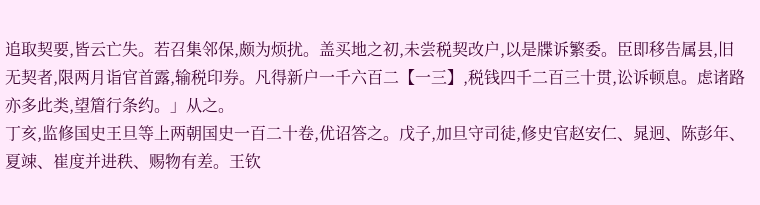追取契要,皆云亡失。若召集邻保,颇为烦扰。盖买地之初,未尝税契改户,以是牒诉繁委。臣即移告属县,旧无契者,限两月诣官首露,输税印券。凡得新户一千六百二【一三】,税钱四千二百三十贯,讼诉顿息。虑诸路亦多此类,望篃行条约。」从之。
丁亥,监修国史王旦等上两朝国史一百二十卷,优诏答之。戊子,加旦守司徒,修史官赵安仁、晁迥、陈彭年、夏竦、崔度并进秩、赐物有差。王钦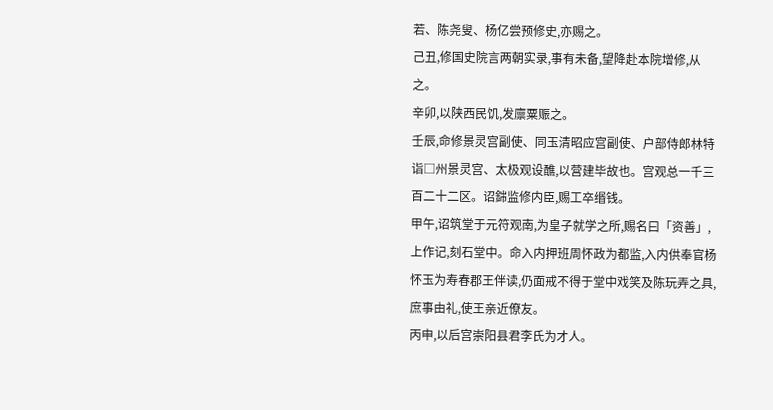若、陈尧叟、杨亿尝预修史,亦赐之。
己丑,修国史院言两朝实录,事有未备,望降赴本院增修,从之。
辛卯,以陕西民饥,发廪粟赈之。
壬辰,命修景灵宫副使、同玉清昭应宫副使、户部侍郎林特诣□州景灵宫、太极观设醮,以营建毕故也。宫观总一千三百二十二区。诏銟监修内臣,赐工卒缗钱。
甲午,诏筑堂于元符观南,为皇子就学之所,赐名曰「资善」,上作记,刻石堂中。命入内押班周怀政为都监,入内供奉官杨怀玉为寿春郡王伴读,仍面戒不得于堂中戏笑及陈玩弄之具,庶事由礼,使王亲近僚友。
丙申,以后宫崇阳县君李氏为才人。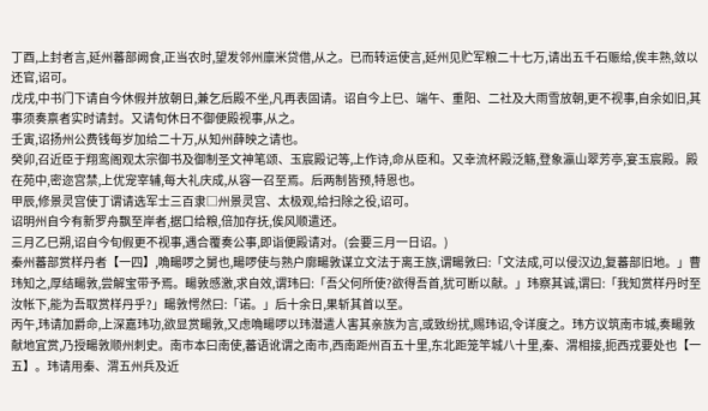丁酉,上封者言,延州蕃部阙食,正当农时,望发邻州廪米贷借,从之。已而转运使言,延州见贮军粮二十七万,请出五千石赈给,俟丰熟,敛以还官,诏可。
戊戌,中书门下请自今休假并放朝日,兼乞后殿不坐,凡再表固请。诏自今上巳、端午、重阳、二社及大雨雪放朝,更不视事,自余如旧,其事须奏禀者实时请封。又请旬休日不御便殿视事,从之。
壬寅,诏扬州公费钱每岁加给二十万,从知州薛映之请也。
癸卯,召近臣于翔鸾阁观太宗御书及御制圣文神笔颂、玉宸殿记等,上作诗,命从臣和。又幸流杯殿泛觞,登象瀛山翠芳亭,宴玉宸殿。殿在苑中,密迩宫禁,上优宠宰辅,每大礼庆成,从容一召至焉。后两制皆预,特恩也。
甲辰,修景灵宫使丁谓请选军士三百隶□州景灵宫、太极观,给扫除之役,诏可。
诏明州自今有新罗舟飘至岸者,据口给粮,倍加存抚,俟风顺遣还。
三月乙巳朔,诏自今旬假更不视事,遇合覆奏公事,即诣便殿请对。(会要三月一日诏。)
秦州蕃部赏样丹者【一四】,唃畼啰之舅也,畼啰使与熟户廓畼敦谋立文法于离王族,谓畼敦曰:「文法成,可以侵汉边,复蕃部旧地。」曹玮知之,厚结畼敦,尝解宝带予焉。畼敦感激,求自效,谓玮曰:「吾父何所使?欲得吾首,犹可断以献。」玮察其诚,谓曰:「我知赏样丹时至汝帐下,能为吾取赏样丹乎?」畼敦愕然曰:「诺。」后十余日,果斩其首以至。
丙午,玮请加爵命,上深嘉玮功,欲显赏畼敦,又虑唃畼啰以玮潜遣人害其亲族为言,或致纷扰,赐玮诏,令详度之。玮方议筑南市城,奏畼敦献地宜赏,乃授畼敦顺州刺史。南市本曰南使,蕃语讹谓之南市,西南距州百五十里,东北距笼竿城八十里,秦、渭相接,扼西戎要处也【一五】。玮请用秦、渭五州兵及近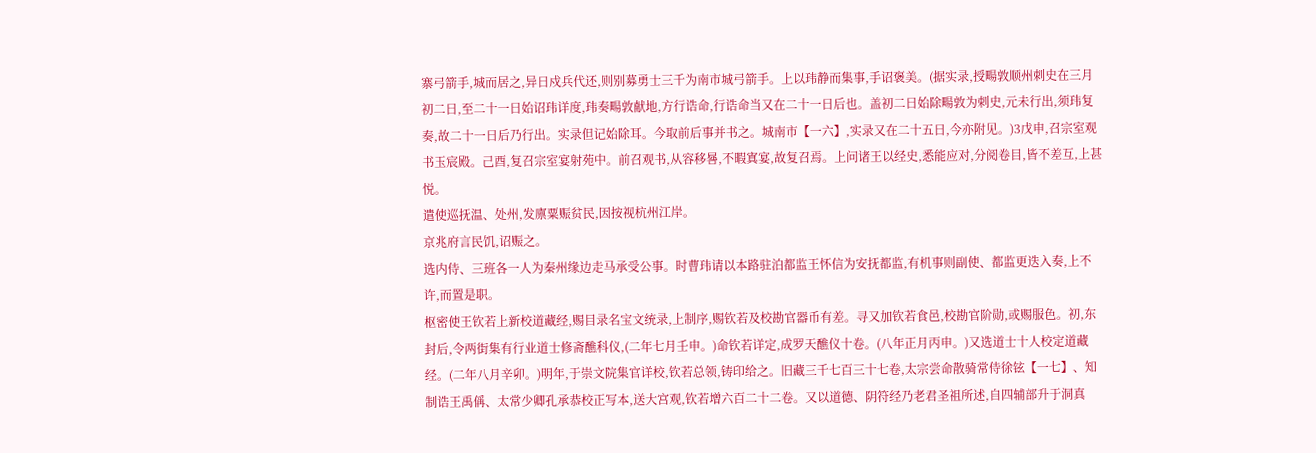寨弓箭手,城而居之,异日戍兵代还,则别募勇士三千为南市城弓箭手。上以玮静而集事,手诏褒美。(据实录,授畼敦顺州刺史在三月初二日,至二十一日始诏玮详度,玮奏畼敦献地,方行诰命,行诰命当又在二十一日后也。盖初二日始除畼敦为刺史,元未行出,须玮复奏,故二十一日后乃行出。实录但记始除耳。今取前后事并书之。城南市【一六】,实录又在二十五日,今亦附见。)3戊申,召宗室观书玉宸殿。己酉,复召宗室宴射苑中。前召观书,从容移晷,不暇寘宴,故复召焉。上问诸王以经史,悉能应对,分阅卷目,皆不差互,上甚悦。
遣使巡抚温、处州,发廪粟赈贫民,因按视杭州江岸。
京兆府言民饥,诏赈之。
选内侍、三班各一人为秦州缘边走马承受公事。时曹玮请以本路驻泊都监王怀信为安抚都监,有机事则副使、都监更迭入奏,上不许,而置是职。
枢密使王钦若上新校道藏经,赐目录名宝文统录,上制序,赐钦若及校勘官器币有差。寻又加钦若食邑,校勘官阶勋,或赐服色。初,东封后,令两街集有行业道士修斋醮科仪,(二年七月壬申。)命钦若详定,成罗天醮仪十卷。(八年正月丙申。)又选道士十人校定道藏经。(二年八月辛卯。)明年,于崇文院集官详校,钦若总领,铸印给之。旧藏三千七百三十七卷,太宗尝命散骑常侍徐铉【一七】、知制诰王禹偁、太常少卿孔承恭校正写本,送大宫观,钦若增六百二十二卷。又以道德、阴符经乃老君圣祖所述,自四辅部升于洞真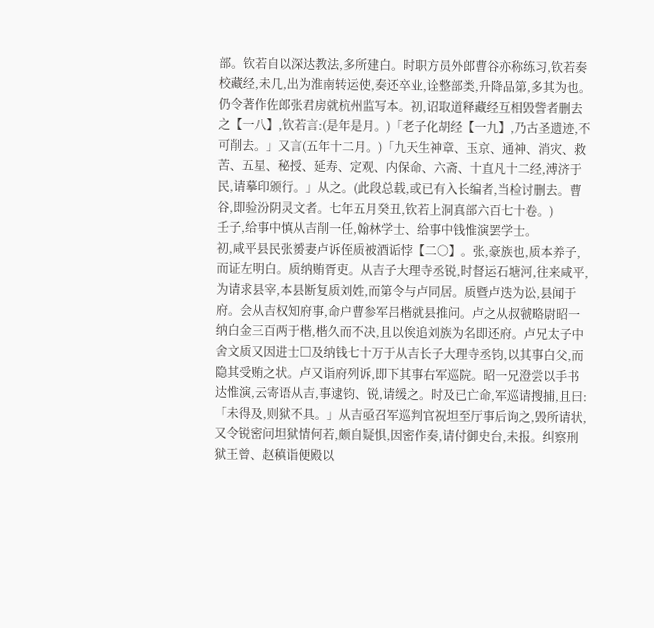部。钦若自以深达教法,多所建白。时职方员外郎曹谷亦称练习,钦若奏校藏经,未几,出为淮南转运使,奏还卒业,诠整部类,升降品第,多其为也。仍令著作佐郎张君房就杭州监写本。初,诏取道释藏经互相毁訾者删去之【一八】,钦若言:(是年是月。)「老子化胡经【一九】,乃古圣遗迹,不可削去。」又言(五年十二月。)「九天生神章、玉京、通神、消灾、救苦、五星、秘授、延寿、定观、内保命、六斋、十直凡十二经,溥济于民,请摹印颁行。」从之。(此段总载,或已有入长编者,当检讨删去。曹谷,即验汾阴灵文者。七年五月癸丑,钦若上洞真部六百七十卷。)
壬子,给事中慎从吉削一任,翰林学士、给事中钱惟演罢学士。
初,咸平县民张赟妻卢诉侄质被酒诟悖【二○】。张,豪族也,质本养子,而证左明白。质纳贿胥吏。从吉子大理寺丞锐,时督运石塘河,往来咸平,为请求县宰,本县断复质刘姓,而第令与卢同居。质暨卢迭为讼,县闻于府。会从吉权知府事,命户曹参军吕楷就县推问。卢之从叔虢略尉昭一纳白金三百两于楷,楷久而不决,且以俟追刘族为名即还府。卢兄太子中舍文质又因进士□及纳钱七十万于从吉长子大理寺丞钧,以其事白父,而隐其受贿之状。卢又诣府列诉,即下其事右军巡院。昭一兄澄尝以手书达惟演,云寄语从吉,事逮钧、锐,请缓之。时及已亡命,军巡请搜捕,且曰:「未得及,则狱不具。」从吉亟召军巡判官祝坦至厅事后询之,毁所请状,又令锐密问坦狱情何若,颇自疑惧,因密作奏,请付御史台,未报。纠察刑狱王曾、赵稹诣便殿以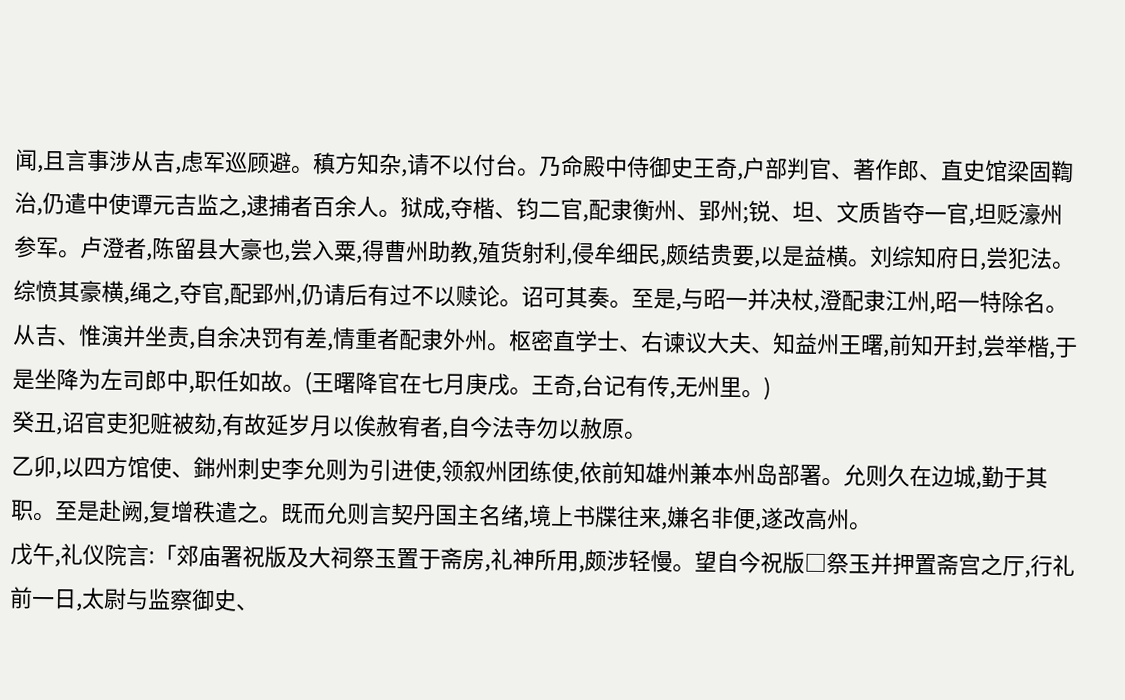闻,且言事涉从吉,虑军巡顾避。稹方知杂,请不以付台。乃命殿中侍御史王奇,户部判官、著作郎、直史馆梁固鞫治,仍遣中使谭元吉监之,逮捕者百余人。狱成,夺楷、钧二官,配隶衡州、郢州;锐、坦、文质皆夺一官,坦贬濠州参军。卢澄者,陈留县大豪也,尝入粟,得曹州助教,殖货射利,侵牟细民,颇结贵要,以是益横。刘综知府日,尝犯法。综愤其豪横,绳之,夺官,配郢州,仍请后有过不以赎论。诏可其奏。至是,与昭一并决杖,澄配隶江州,昭一特除名。从吉、惟演并坐责,自余决罚有差,情重者配隶外州。枢密直学士、右谏议大夫、知益州王曙,前知开封,尝举楷,于是坐降为左司郎中,职任如故。(王曙降官在七月庚戌。王奇,台记有传,无州里。)
癸丑,诏官吏犯赃被劾,有故延岁月以俟赦宥者,自今法寺勿以赦原。
乙卯,以四方馆使、銟州刺史李允则为引进使,领叙州团练使,依前知雄州兼本州岛部署。允则久在边城,勤于其职。至是赴阙,复增秩遣之。既而允则言契丹国主名绪,境上书牒往来,嫌名非便,遂改高州。
戊午,礼仪院言:「郊庙署祝版及大祠祭玉置于斋房,礼神所用,颇涉轻慢。望自今祝版□祭玉并押置斋宫之厅,行礼前一日,太尉与监察御史、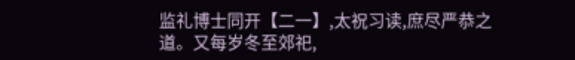监礼博士同开【二一】,太祝习读,庶尽严恭之道。又每岁冬至郊祀,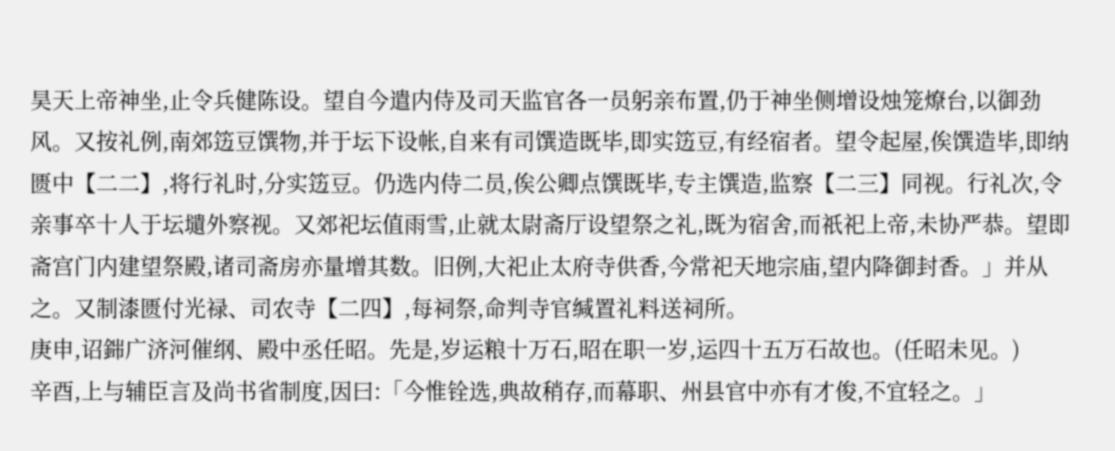昊天上帝神坐,止令兵健陈设。望自今遣内侍及司天监官各一员躬亲布置,仍于神坐侧增设烛笼燎台,以御劲风。又按礼例,南郊笾豆馔物,并于坛下设帐,自来有司馔造既毕,即实笾豆,有经宿者。望令起屋,俟馔造毕,即纳匮中【二二】,将行礼时,分实笾豆。仍选内侍二员,俟公卿点馔既毕,专主馔造,监察【二三】同视。行礼次,令亲事卒十人于坛壝外察视。又郊祀坛值雨雪,止就太尉斋厅设望祭之礼,既为宿舍,而祇祀上帝,未协严恭。望即斋宫门内建望祭殿,诸司斋房亦量增其数。旧例,大祀止太府寺供香,今常祀天地宗庙,望内降御封香。」并从之。又制漆匮付光禄、司农寺【二四】,每祠祭,命判寺官缄置礼料送祠所。
庚申,诏銟广济河催纲、殿中丞任昭。先是,岁运粮十万石,昭在职一岁,运四十五万石故也。(任昭未见。)
辛酉,上与辅臣言及尚书省制度,因曰:「今惟铨选,典故稍存,而幕职、州县官中亦有才俊,不宜轻之。」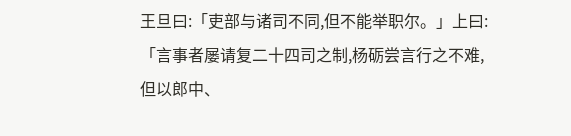王旦曰:「吏部与诸司不同,但不能举职尔。」上曰:「言事者屡请复二十四司之制,杨砺尝言行之不难,但以郎中、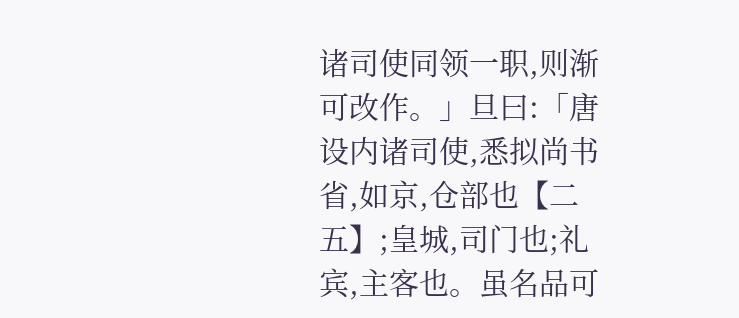诸司使同领一职,则渐可改作。」旦曰:「唐设内诸司使,悉拟尚书省,如京,仓部也【二五】;皇城,司门也;礼宾,主客也。虽名品可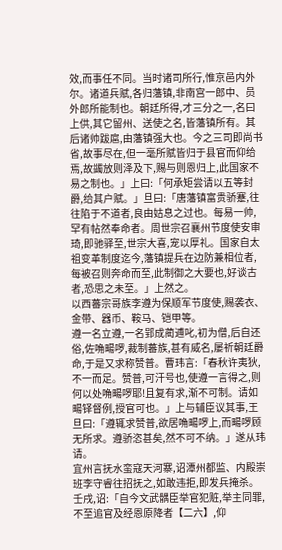效,而事任不同。当时诸司所行,惟京邑内外尔。诸道兵赋,各归藩镇,非南宫一郎中、员外郎所能制也。朝廷所得,才三分之一,名曰上供,其它留州、送使之名,皆藩镇所有。其后诸帅跋扈,由藩镇强大也。今之三司即尚书省,故事尽在,但一毫所赋皆归于县官而仰给焉,故蠲放则泽及下,赐与则恩归上,此国家不易之制也。」上曰:「何承矩尝请以五等封爵,给其户赋。」旦曰:「唐藩镇富贵骄蹇,往往陷于不道者,良由姑息之过也。每易一帅,罕有帖然奉命者。周世宗召襄州节度使安审琦,即驰驿至,世宗大喜,宠以厚礼。国家自太祖变革制度迄今,藩镇提兵在边防兼相位者,每被召则奔命而至,此制御之大要也,好谈古者,恐思之未至。」上然之。
以西蕃宗哥族李遵为保顺军节度使,赐袭衣、金带、器币、鞍马、铠甲等。
遵一名立遵,一名郢成蔺逋叱,初为僧,后自还俗,佐唃畼啰,裁制蕃族,甚有威名,屡祈朝廷爵命,于是又求称赞普。曹玮言:「春秋许夷狄,不一而足。赞普,可汗号也,使遵一言得之,则何以处唃畼啰耶!且复有求,渐不可制。请如畼铎督例,授官可也。」上与辅臣议其事,王旦曰:「遵辄求赞普,欲居唃畼啰上,而畼啰顾无所求。遵骄恣甚矣,然不可不纳。」遂从玮请。
宜州言抚水蛮寇天河寨,诏潭州都监、内殿崇班李守睿往招抚之,如敢违拒,即发兵掩杀。
壬戌,诏:「自今文武髃臣举官犯赃,举主同罪,不至追官及经恩原降者【二六】,仰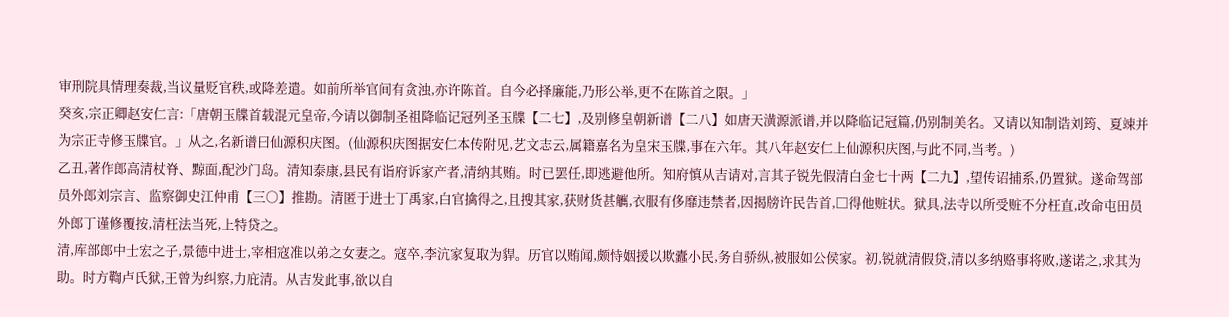审刑院具情理奏裁,当议量贬官秩,或降差遣。如前所举官间有贪浊,亦许陈首。自今必择廉能,乃形公举,更不在陈首之限。」
癸亥,宗正卿赵安仁言:「唐朝玉牒首载混元皇帝,今请以御制圣祖降临记冠列圣玉牒【二七】,及别修皇朝新谱【二八】如唐天潢源派谱,并以降临记冠篇,仍别制美名。又请以知制诰刘筠、夏竦并为宗正寺修玉牒官。」从之,名新谱曰仙源积庆图。(仙源积庆图据安仁本传附见,艺文志云,属籍嘉名为皇宋玉牒,事在六年。其八年赵安仁上仙源积庆图,与此不同,当考。)
乙丑,著作郎高清杖脊、黥面,配沙门岛。清知泰康,县民有诣府诉家产者,清纳其贿。时已罢任,即逃避他所。知府慎从吉请对,言其子锐先假清白金七十两【二九】,望传诏捕系,仍置狱。遂命驾部员外郎刘宗言、监察御史江仲甫【三○】推勘。清匿于进士丁禹家,白官擒得之,且搜其家,获财货甚觽,衣服有侈靡违禁者,因揭牓许民告首,□得他赃状。狱具,法寺以所受赃不分枉直,改命屯田员外郎丁谨修覆按,清枉法当死,上特贷之。
清,库部郎中士宏之子,景德中进士,宰相寇准以弟之女妻之。寇卒,李沆家复取为貋。历官以贿闻,颇恃姻援以欺蠹小民,务自骄纵,被服如公侯家。初,锐就清假贷,清以多纳赂事将败,遂诺之,求其为助。时方鞫卢氏狱,王曾为纠察,力庇清。从吉发此事,欲以自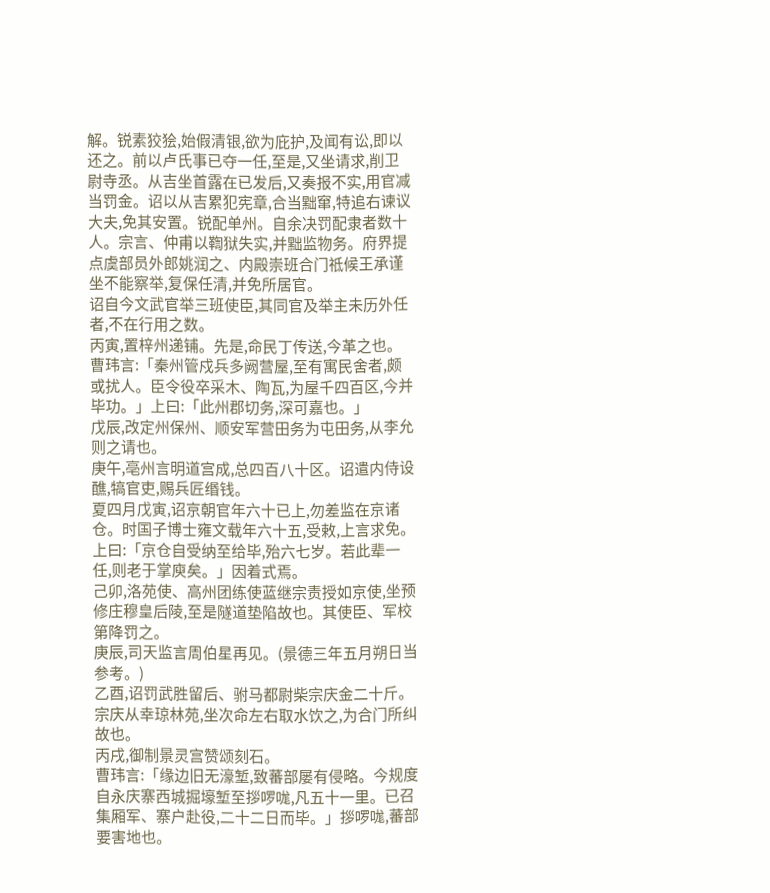解。锐素狡狯,始假清银,欲为庇护,及闻有讼,即以还之。前以卢氏事已夺一任,至是,又坐请求,削卫尉寺丞。从吉坐首露在已发后,又奏报不实,用官减当罚金。诏以从吉累犯宪章,合当黜窜,特追右谏议大夫,免其安置。锐配单州。自余决罚配隶者数十人。宗言、仲甫以鞫狱失实,并黜监物务。府界提点虞部员外郎姚润之、内殿崇班合门祗候王承谨坐不能察举,复保任清,并免所居官。
诏自今文武官举三班使臣,其同官及举主未历外任者,不在行用之数。
丙寅,置梓州递铺。先是,命民丁传送,今革之也。
曹玮言:「秦州管戍兵多阙营屋,至有寓民舍者,颇或扰人。臣令役卒采木、陶瓦,为屋千四百区,今并毕功。」上曰:「此州郡切务,深可嘉也。」
戊辰,改定州保州、顺安军营田务为屯田务,从李允则之请也。
庚午,亳州言明道宫成,总四百八十区。诏遣内侍设醮,犒官吏,赐兵匠缗钱。
夏四月戊寅,诏京朝官年六十已上,勿差监在京诸仓。时国子博士雍文载年六十五,受敕,上言求免。上曰:「京仓自受纳至给毕,殆六七岁。若此辈一任,则老于掌庾矣。」因着式焉。
己卯,洛苑使、高州团练使蓝继宗责授如京使,坐预修庄穆皇后陵,至是隧道垫陷故也。其使臣、军校第降罚之。
庚辰,司天监言周伯星再见。(景德三年五月朔日当参考。)
乙酉,诏罚武胜留后、驸马都尉柴宗庆金二十斤。宗庆从幸琼林苑,坐次命左右取水饮之,为合门所纠故也。
丙戌,御制景灵宫赞颂刻石。
曹玮言:「缘边旧无濠堑,致蕃部屡有侵略。今规度自永庆寨西城掘壕堑至拶啰哤,凡五十一里。已召集厢军、寨户赴役,二十二日而毕。」拶啰哤,蕃部要害地也。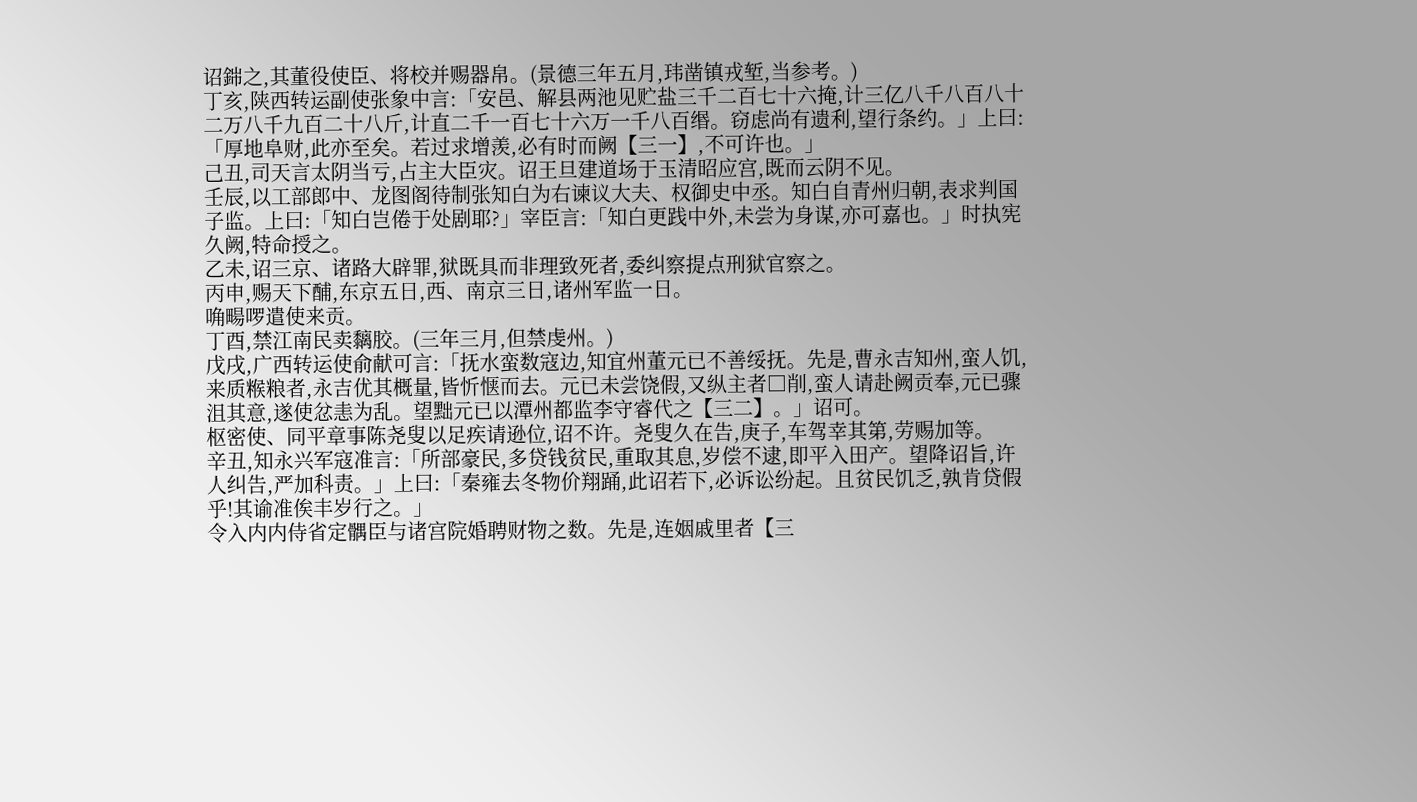诏銟之,其董役使臣、将校并赐器帛。(景德三年五月,玮凿镇戎堑,当参考。)
丁亥,陕西转运副使张象中言:「安邑、解县两池见贮盐三千二百七十六掩,计三亿八千八百八十二万八千九百二十八斤,计直二千一百七十六万一千八百缗。窃虑尚有遗利,望行条约。」上曰:「厚地阜财,此亦至矣。若过求增羡,必有时而阙【三一】,不可许也。」
己丑,司天言太阴当亏,占主大臣灾。诏王旦建道场于玉清昭应宫,既而云阴不见。
壬辰,以工部郎中、龙图阁待制张知白为右谏议大夫、权御史中丞。知白自青州归朝,表求判国子监。上曰:「知白岂倦于处剧耶?」宰臣言:「知白更践中外,未尝为身谋,亦可嘉也。」时执宪久阙,特命授之。
乙未,诏三京、诸路大辟罪,狱既具而非理致死者,委纠察提点刑狱官察之。
丙申,赐天下酺,东京五日,西、南京三日,诸州军监一日。
唃畼啰遣使来贡。
丁酉,禁江南民卖黐胶。(三年三月,但禁虔州。)
戊戌,广西转运使俞献可言:「抚水蛮数寇边,知宜州董元已不善绥抚。先是,曹永吉知州,蛮人饥,来质糇粮者,永吉优其概量,皆忻惬而去。元已未尝饶假,又纵主者□削,蛮人请赴阙贡奉,元已骤沮其意,遂使忿恚为乱。望黜元已以潭州都监李守睿代之【三二】。」诏可。
枢密使、同平章事陈尧叟以足疾请逊位,诏不许。尧叟久在告,庚子,车驾幸其第,劳赐加等。
辛丑,知永兴军寇准言:「所部豪民,多贷钱贫民,重取其息,岁偿不逮,即平入田产。望降诏旨,许人纠告,严加科责。」上曰:「秦雍去冬物价翔踊,此诏若下,必诉讼纷起。且贫民饥乏,孰肯贷假乎!其谕准俟丰岁行之。」
令入内内侍省定髃臣与诸宫院婚聘财物之数。先是,连姻戚里者【三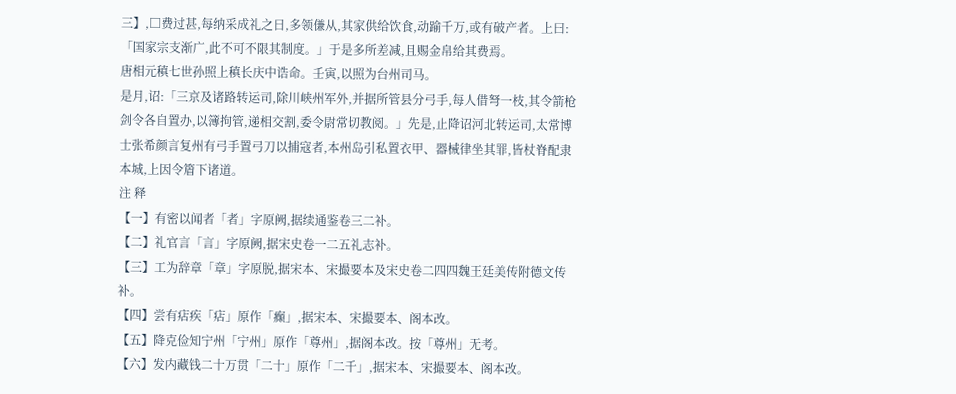三】,□费过甚,每纳采成礼之日,多领傔从,其家供给饮食,动踰千万,或有破产者。上曰:「国家宗支渐广,此不可不限其制度。」于是多所差减,且赐金帛给其费焉。
唐相元稹七世孙照上稹长庆中诰命。壬寅,以照为台州司马。
是月,诏:「三京及诸路转运司,除川峡州军外,并据所管县分弓手,每人借弩一枝,其令箭枪剑令各自置办,以簿拘管,递相交割,委令尉常切教阅。」先是,止降诏河北转运司,太常博士张希颜言复州有弓手置弓刀以捕寇者,本州岛引私置衣甲、器械律坐其罪,皆杖脊配隶本城,上因令篃下诸道。
注 释
【一】有密以闻者「者」字原阙,据续通鉴卷三二补。
【二】礼官言「言」字原阙,据宋史卷一二五礼志补。
【三】工为辞章「章」字原脱,据宋本、宋撮要本及宋史卷二四四魏王廷美传附德文传补。
【四】尝有痁疾「痁」原作「癫」,据宋本、宋撮要本、阁本改。
【五】降克俭知宁州「宁州」原作「尊州」,据阁本改。按「尊州」无考。
【六】发内藏钱二十万贯「二十」原作「二千」,据宋本、宋撮要本、阁本改。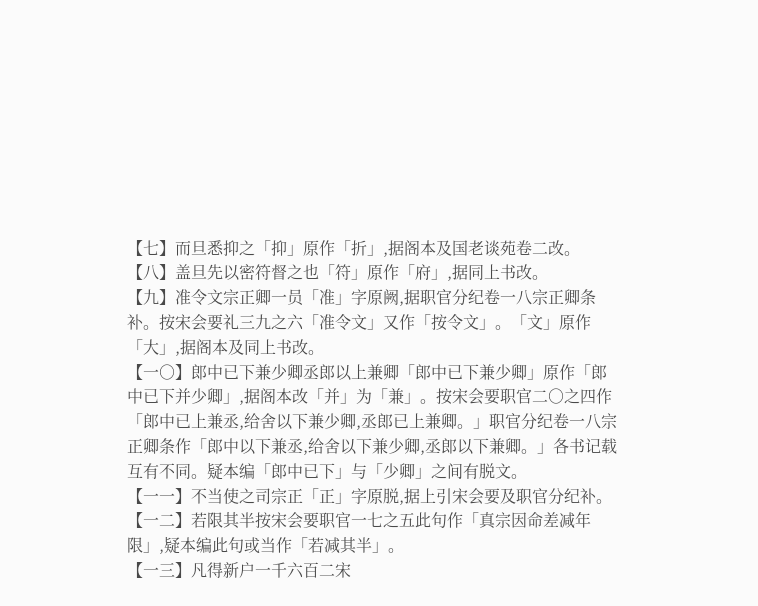【七】而旦悉抑之「抑」原作「折」,据阁本及国老谈苑卷二改。
【八】盖旦先以密符督之也「符」原作「府」,据同上书改。
【九】准令文宗正卿一员「准」字原阙,据职官分纪卷一八宗正卿条补。按宋会要礼三九之六「准令文」又作「按令文」。「文」原作「大」,据阁本及同上书改。
【一○】郎中已下兼少卿丞郎以上兼卿「郎中已下兼少卿」原作「郎中已下并少卿」,据阁本改「并」为「兼」。按宋会要职官二○之四作「郎中已上兼丞,给舍以下兼少卿,丞郎已上兼卿。」职官分纪卷一八宗正卿条作「郎中以下兼丞,给舍以下兼少卿,丞郎以下兼卿。」各书记载互有不同。疑本编「郎中已下」与「少卿」之间有脱文。
【一一】不当使之司宗正「正」字原脱,据上引宋会要及职官分纪补。
【一二】若限其半按宋会要职官一七之五此句作「真宗因命差减年限」,疑本编此句或当作「若减其半」。
【一三】凡得新户一千六百二宋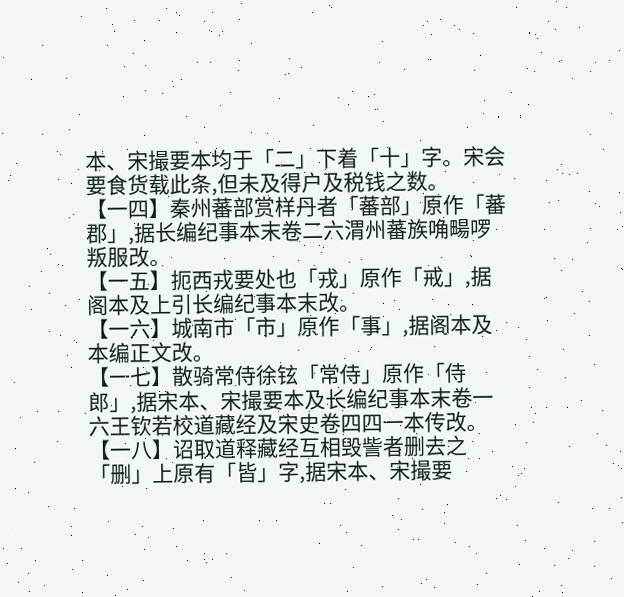本、宋撮要本均于「二」下着「十」字。宋会要食货载此条,但未及得户及税钱之数。
【一四】秦州蕃部赏样丹者「蕃部」原作「蕃郡」,据长编纪事本末卷二六渭州蕃族唃畼啰叛服改。
【一五】扼西戎要处也「戎」原作「戒」,据阁本及上引长编纪事本末改。
【一六】城南市「市」原作「事」,据阁本及本编正文改。
【一七】散骑常侍徐铉「常侍」原作「侍郎」,据宋本、宋撮要本及长编纪事本末卷一六王钦若校道藏经及宋史卷四四一本传改。
【一八】诏取道释藏经互相毁訾者删去之「删」上原有「皆」字,据宋本、宋撮要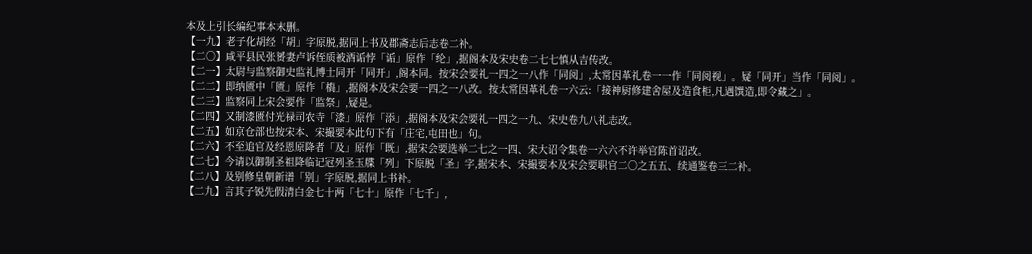本及上引长编纪事本末删。
【一九】老子化胡经「胡」字原脱,据同上书及郡斋志后志卷二补。
【二○】咸平县民张赟妻卢诉侄质被酒诟悖「诟」原作「纶」,据阁本及宋史卷二七七慎从吉传改。
【二一】太尉与监察御史监礼博士同开「同开」,阁本同。按宋会要礼一四之一八作「同阅」,太常因革礼卷一一作「同阅视」。疑「同开」当作「同阅」。
【二二】即纳匮中「匮」原作「槗」,据阁本及宋会要一四之一八改。按太常因革礼卷一六云:「接神厨修建舍屋及造食柜,凡遇馔造,即令藏之」。
【二三】监察同上宋会要作「监祭」,疑是。
【二四】又制漆匮付光禄司农寺「漆」原作「添」,据阁本及宋会要礼一四之一九、宋史卷九八礼志改。
【二五】如京仓部也按宋本、宋撮要本此句下有「庄宅,屯田也」句。
【二六】不至追官及经恩原降者「及」原作「既」,据宋会要选举二七之一四、宋大诏令集卷一六六不许举官陈首诏改。
【二七】今请以御制圣祖降临记冠列圣玉牒「列」下原脱「圣」字,据宋本、宋撮要本及宋会要职官二○之五五、续通鉴卷三二补。
【二八】及别修皇朝新谱「别」字原脱,据同上书补。
【二九】言其子锐先假清白金七十两「七十」原作「七千」,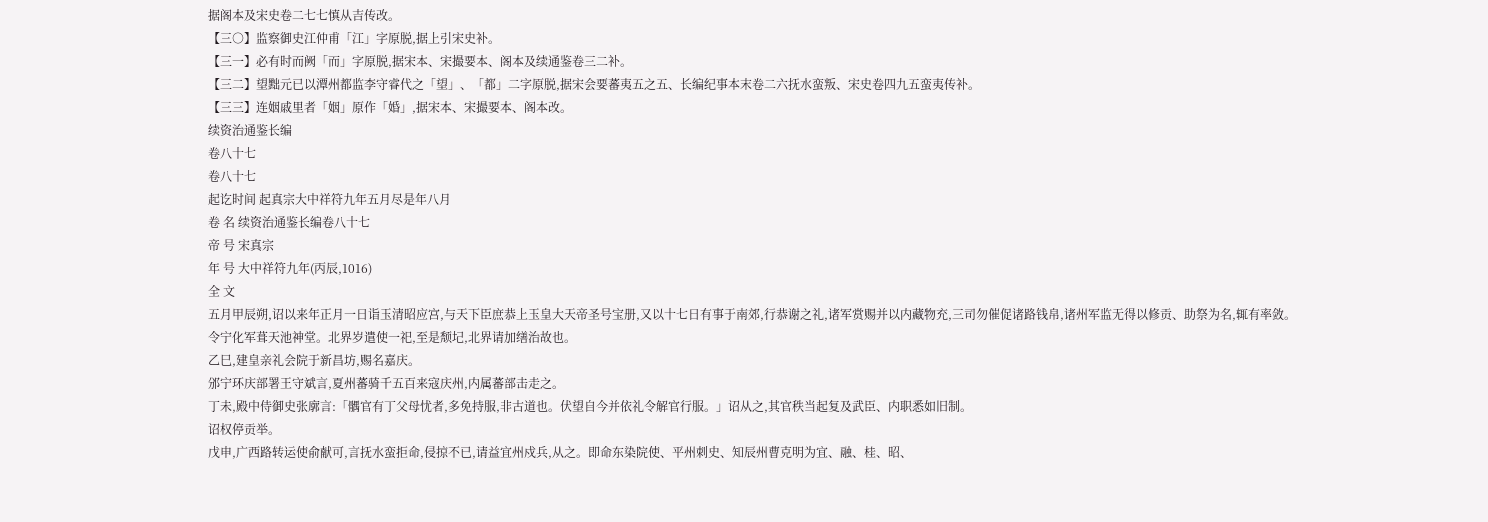据阁本及宋史卷二七七慎从吉传改。
【三○】监察御史江仲甫「江」字原脱,据上引宋史补。
【三一】必有时而阙「而」字原脱,据宋本、宋撮要本、阁本及续通鉴卷三二补。
【三二】望黜元已以潭州都监李守睿代之「望」、「都」二字原脱,据宋会要蕃夷五之五、长编纪事本末卷二六抚水蛮叛、宋史卷四九五蛮夷传补。
【三三】连姻戚里者「姻」原作「婚」,据宋本、宋撮要本、阁本改。
续资治通鉴长编
卷八十七
卷八十七
起讫时间 起真宗大中祥符九年五月尽是年八月
卷 名 续资治通鉴长编卷八十七
帝 号 宋真宗
年 号 大中祥符九年(丙辰,1016)
全 文
五月甲辰朔,诏以来年正月一日诣玉清昭应宫,与天下臣庶恭上玉皇大天帝圣号宝册,又以十七日有事于南郊,行恭谢之礼,诸军赏赐并以内藏物充,三司勿催促诸路钱帛,诸州军监无得以修贡、助祭为名,辄有率敛。
令宁化军葺天池神堂。北界岁遣使一祀,至是颓圮,北界请加缮治故也。
乙巳,建皇亲礼会院于新昌坊,赐名嘉庆。
邠宁环庆部署王守斌言,夏州蕃骑千五百来寇庆州,内属蕃部击走之。
丁未,殿中侍御史张廓言:「髃官有丁父母忧者,多免持服,非古道也。伏望自今并依礼令解官行服。」诏从之,其官秩当起复及武臣、内职悉如旧制。
诏权停贡举。
戊申,广西路转运使俞献可,言抚水蛮拒命,侵掠不已,请益宜州戍兵,从之。即命东染院使、平州刺史、知辰州曹克明为宜、融、桂、昭、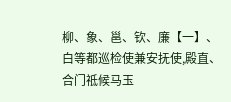柳、象、邕、钦、廉【一】、白等都巡检使兼安抚使,殿直、合门祗候马玉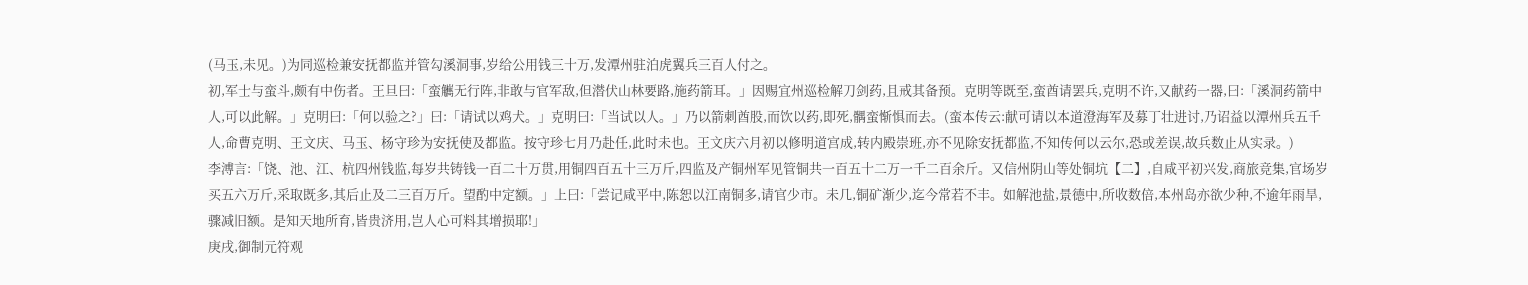(马玉,未见。)为同巡检兼安抚都监并管勾溪洞事,岁给公用钱三十万,发潭州驻泊虎翼兵三百人付之。
初,军士与蛮斗,颇有中伤者。王旦曰:「蛮觽无行阵,非敢与官军敌,但潜伏山林要路,施药箭耳。」因赐宜州巡检解刀剑药,且戒其备预。克明等既至,蛮酋请罢兵,克明不许,又献药一器,曰:「溪洞药箭中人,可以此解。」克明曰:「何以验之?」曰:「请试以鸡犬。」克明曰:「当试以人。」乃以箭刺酋股,而饮以药,即死,髃蛮惭惧而去。(蛮本传云:献可请以本道澄海军及募丁壮进讨,乃诏益以潭州兵五千人,命曹克明、王文庆、马玉、杨守珍为安抚使及都监。按守珍七月乃赴任,此时未也。王文庆六月初以修明道宫成,转内殿崇班,亦不见除安抚都监,不知传何以云尔,恐或差误,故兵数止从实录。)
李溥言:「饶、池、江、杭四州钱监,每岁共铸钱一百二十万贯,用铜四百五十三万斤,四监及产铜州军见管铜共一百五十二万一千二百余斤。又信州阴山等处铜坑【二】,自咸平初兴发,商旅竞集,官场岁买五六万斤,采取既多,其后止及二三百万斤。望酌中定额。」上曰:「尝记咸平中,陈恕以江南铜多,请官少市。未几,铜矿渐少,迄今常若不丰。如解池盐,景德中,所收数倍,本州岛亦欲少种,不逾年雨旱,骤减旧额。是知天地所育,皆贵济用,岂人心可料其增损耶!」
庚戌,御制元符观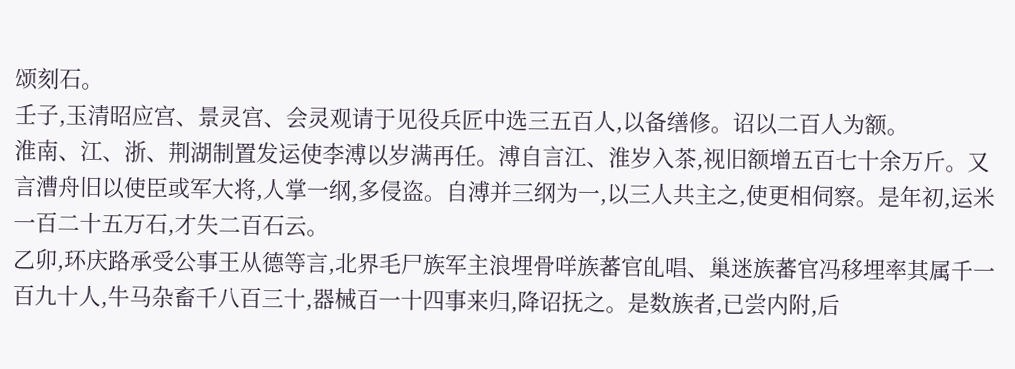颂刻石。
壬子,玉清昭应宫、景灵宫、会灵观请于见役兵匠中选三五百人,以备缮修。诏以二百人为额。
淮南、江、浙、荆湖制置发运使李溥以岁满再任。溥自言江、淮岁入茶,视旧额增五百七十余万斤。又言漕舟旧以使臣或军大将,人掌一纲,多侵盗。自溥并三纲为一,以三人共主之,使更相伺察。是年初,运米一百二十五万石,才失二百石云。
乙卯,环庆路承受公事王从德等言,北界毛尸族军主浪埋骨咩族蕃官癿唱、巢迷族蕃官冯移埋率其属千一百九十人,牛马杂畜千八百三十,器械百一十四事来归,降诏抚之。是数族者,已尝内附,后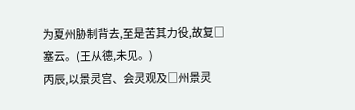为夏州胁制背去,至是苦其力役,故复□塞云。(王从德,未见。)
丙辰,以景灵宫、会灵观及□州景灵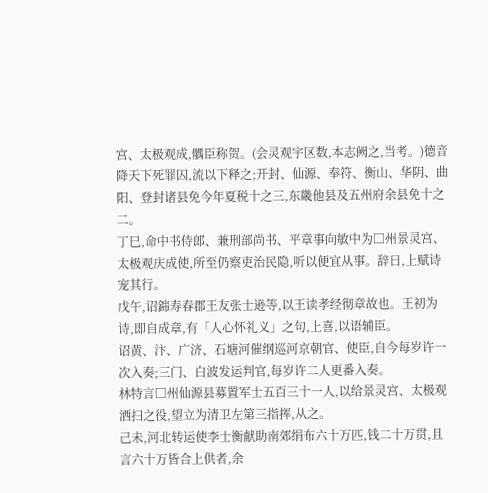宫、太极观成,髃臣称贺。(会灵观宇区数,本志阙之,当考。)德音降天下死罪囚,流以下释之;开封、仙源、奉符、衡山、华阴、曲阳、登封诸县免今年夏税十之三,东畿他县及五州府余县免十之二。
丁巳,命中书侍郎、兼刑部尚书、平章事向敏中为□州景灵宫、太极观庆成使,所至仍察吏治民隐,听以便宜从事。辞日,上赋诗宠其行。
戊午,诏銟寿春郡王友张士逊等,以王读孝经彻章故也。王初为诗,即自成章,有「人心怀礼义」之句,上喜,以语辅臣。
诏黄、汴、广济、石塘河催纲巡河京朝官、使臣,自今每岁许一次入奏;三门、白波发运判官,每岁许二人更番入奏。
林特言□州仙源县募置军士五百三十一人,以给景灵宫、太极观洒扫之役,望立为清卫左第三指挥,从之。
己未,河北转运使李士衡献助南郊绢布六十万匹,钱二十万贯,且言六十万皆合上供者,余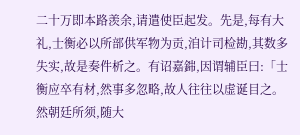二十万即本路羡余,请遣使臣起发。先是,每有大礼,士衡必以所部供军物为贡,洎计司检勘,其数多失实,故是奏件析之。有诏嘉銟,因谓辅臣曰:「士衡应卒有材,然事多忽略,故人往往以虚诞目之。然朝廷所须,随大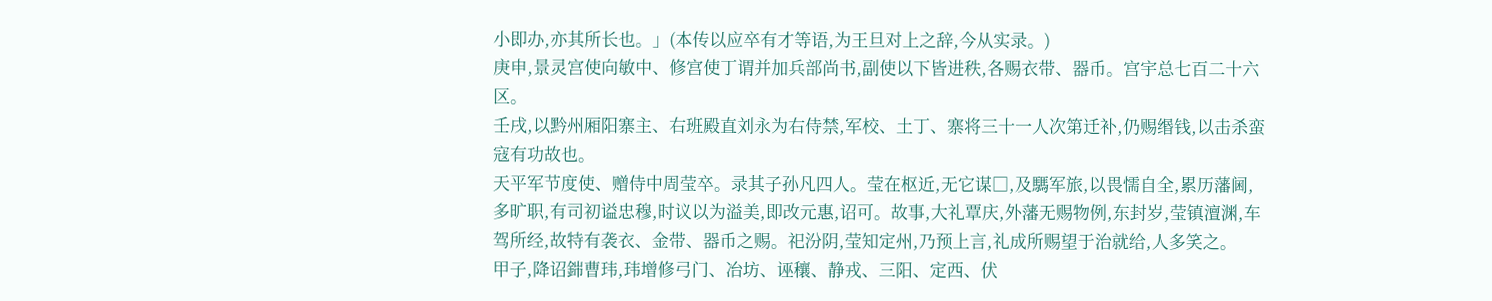小即办,亦其所长也。」(本传以应卒有才等语,为王旦对上之辞,今从实录。)
庚申,景灵宫使向敏中、修宫使丁谓并加兵部尚书,副使以下皆进秩,各赐衣带、器币。宫宇总七百二十六区。
壬戌,以黔州厢阳寨主、右班殿直刘永为右侍禁,军校、土丁、寨将三十一人次第迁补,仍赐缗钱,以击杀蛮寇有功故也。
天平军节度使、赠侍中周莹卒。录其子孙凡四人。莹在枢近,无它谋□,及騳军旅,以畏懦自全,累历藩阃,多旷职,有司初谥忠穆,时议以为溢美,即改元惠,诏可。故事,大礼覃庆,外藩无赐物例,东封岁,莹镇澶渊,车驾所经,故特有袭衣、金带、器币之赐。祀汾阴,莹知定州,乃预上言,礼成所赐望于治就给,人多笑之。
甲子,降诏銟曹玮,玮增修弓门、冶坊、诬穰、静戎、三阳、定西、伏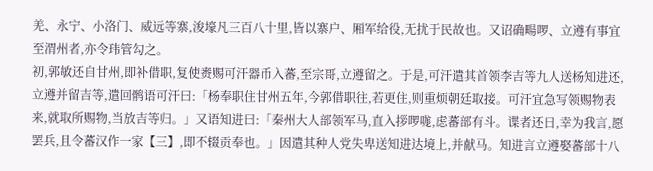羌、永宁、小洛门、威远等寨,浚壕凡三百八十里,皆以寨户、厢军给役,无扰于民故也。又诏确畼啰、立遵有事宜至渭州者,亦令玮管勾之。
初,郭敏还自甘州,即补借职,复使赉赐可汗器币入蕃,至宗哥,立遵留之。于是,可汗遣其首领李吉等九人送杨知进还,立遵并留吉等,遣回鹘语可汗曰:「杨奉职住甘州五年,今郭借职往,若更住,则重烦朝廷取接。可汗宜急写领赐物表来,就取所赐物,当放吉等归。」又语知进曰:「秦州大人部领军马,直入拶啰哤,虑蕃部有斗。谍者还日,幸为我言,愿罢兵,且令蕃汉作一家【三】,即不辍贡奉也。」因遣其种人党失卑送知进达境上,并献马。知进言立遵娶蕃部十八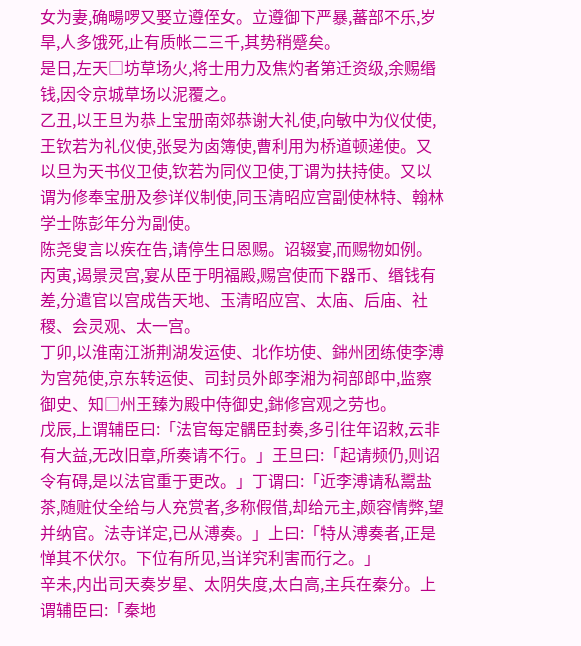女为妻,确畼啰又娶立遵侄女。立遵御下严暴,蕃部不乐,岁旱,人多饿死,止有质帐二三千,其势稍蹙矣。
是日,左天□坊草场火,将士用力及焦灼者第迁资级,余赐缗钱,因令京城草场以泥覆之。
乙丑,以王旦为恭上宝册南郊恭谢大礼使,向敏中为仪仗使,王钦若为礼仪使,张旻为卤簿使,曹利用为桥道顿递使。又以旦为天书仪卫使,钦若为同仪卫使,丁谓为扶持使。又以谓为修奉宝册及参详仪制使,同玉清昭应宫副使林特、翰林学士陈彭年分为副使。
陈尧叟言以疾在告,请停生日恩赐。诏辍宴,而赐物如例。
丙寅,谒景灵宫,宴从臣于明福殿,赐宫使而下器币、缗钱有差,分遣官以宫成告天地、玉清昭应宫、太庙、后庙、社稷、会灵观、太一宫。
丁卯,以淮南江浙荆湖发运使、北作坊使、銟州团练使李溥为宫苑使,京东转运使、司封员外郎李湘为祠部郎中,监察御史、知□州王臻为殿中侍御史,銟修宫观之劳也。
戊辰,上谓辅臣曰:「法官每定髃臣封奏,多引往年诏敕,云非有大益,无改旧章,所奏请不行。」王旦曰:「起请频仍,则诏令有碍,是以法官重于更改。」丁谓曰:「近李溥请私鬻盐茶,随赃仗全给与人充赏者,多称假借,却给元主,颇容情弊,望并纳官。法寺详定,已从溥奏。」上曰:「特从溥奏者,正是惮其不伏尔。下位有所见,当详究利害而行之。」
辛未,内出司天奏岁星、太阴失度,太白高,主兵在秦分。上谓辅臣曰:「秦地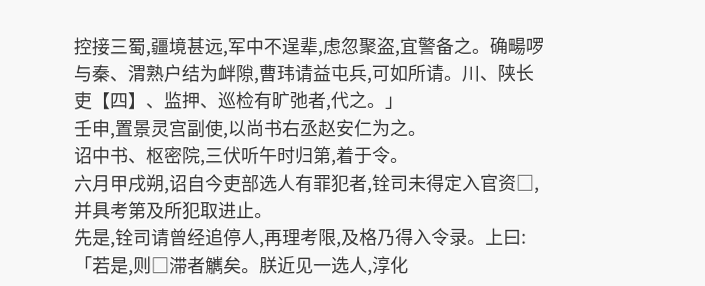控接三蜀,疆境甚远,军中不逞辈,虑忽聚盗,宜警备之。确畼啰与秦、渭熟户结为衅隙,曹玮请益屯兵,可如所请。川、陕长吏【四】、监押、巡检有旷弛者,代之。」
壬申,置景灵宫副使,以尚书右丞赵安仁为之。
诏中书、枢密院,三伏听午时归第,着于令。
六月甲戌朔,诏自今吏部选人有罪犯者,铨司未得定入官资□,并具考第及所犯取进止。
先是,铨司请曾经追停人,再理考限,及格乃得入令录。上曰:「若是,则□滞者觽矣。朕近见一选人,淳化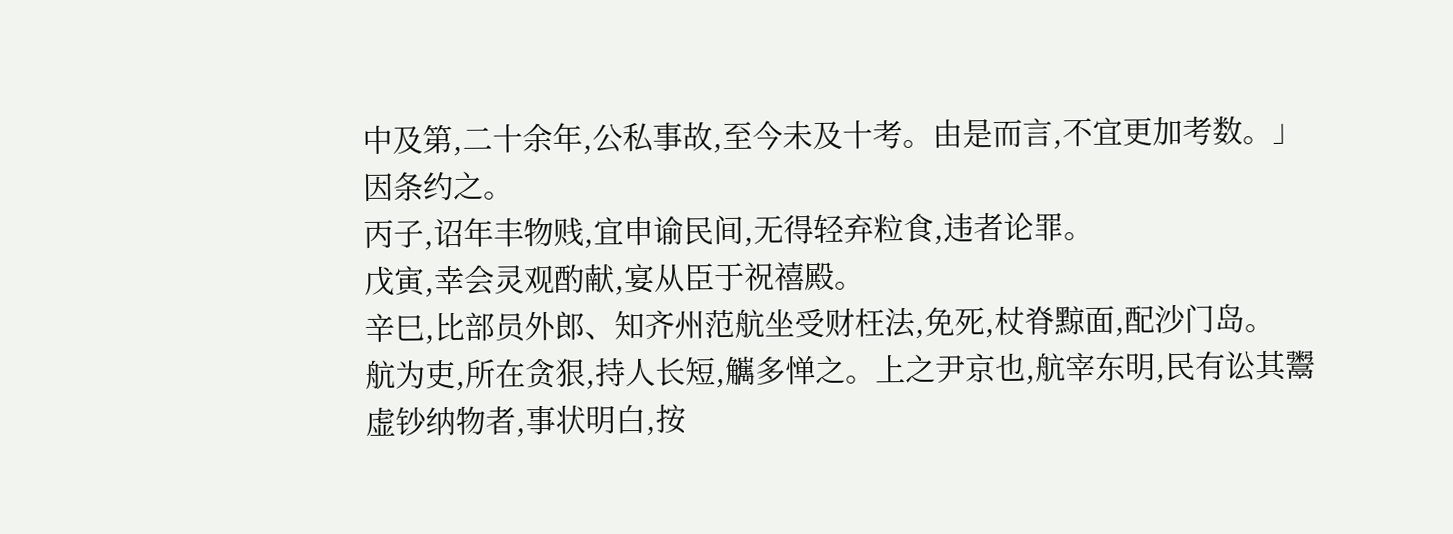中及第,二十余年,公私事故,至今未及十考。由是而言,不宜更加考数。」因条约之。
丙子,诏年丰物贱,宜申谕民间,无得轻弃粒食,违者论罪。
戊寅,幸会灵观酌献,宴从臣于祝禧殿。
辛巳,比部员外郎、知齐州范航坐受财枉法,免死,杖脊黥面,配沙门岛。
航为吏,所在贪狠,持人长短,觽多惮之。上之尹京也,航宰东明,民有讼其鬻虚钞纳物者,事状明白,按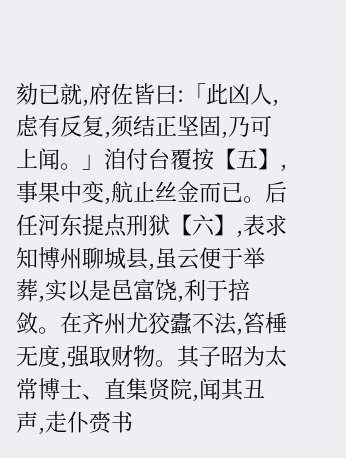劾已就,府佐皆曰:「此凶人,虑有反复,须结正坚固,乃可上闻。」洎付台覆按【五】,事果中变,航止丝金而已。后任河东提点刑狱【六】,表求知博州聊城县,虽云便于举葬,实以是邑富饶,利于掊敛。在齐州尤狡蠹不法,笞棰无度,强取财物。其子昭为太常博士、直集贤院,闻其丑声,走仆赍书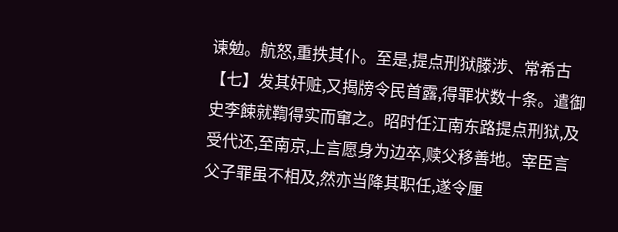谏勉。航怒,重抶其仆。至是,提点刑狱滕涉、常希古【七】发其奸赃,又揭牓令民首露,得罪状数十条。遣御史李餗就鞫得实而窜之。昭时任江南东路提点刑狱,及受代还,至南京,上言愿身为边卒,赎父移善地。宰臣言父子罪虽不相及,然亦当降其职任,遂令厘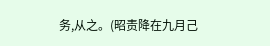务,从之。(昭责降在九月己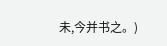未,今并书之。)